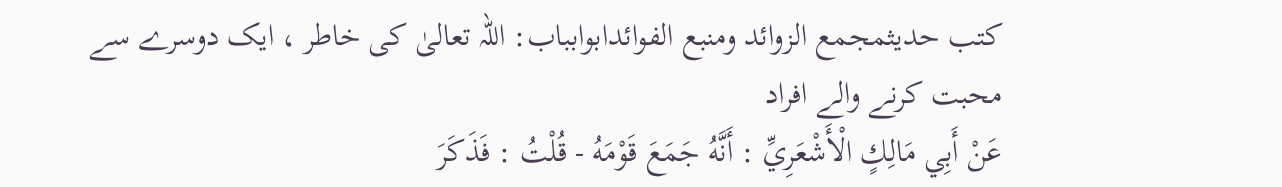کتب حدیثمجمع الزوائد ومنبع الفوائدابوابباب: اللہ تعالیٰ کی خاطر ، ایک دوسرے سے محبت کرنے والے افراد
عَنْ أَبِي مَالِكٍ الْأَشْعَرِيِّ : أَنَّهُ جَمَعَ قَوْمَهُ - قُلْتُ : فَذَكَرَ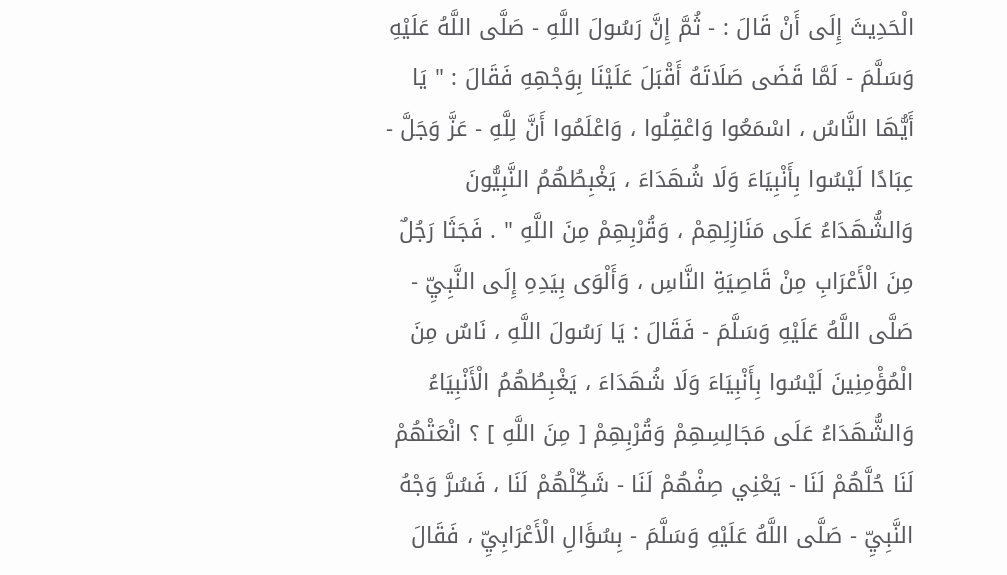الْحَدِيثَ إِلَى أَنْ قَالَ : - ثُمَّ إِنَّ رَسُولَ اللَّهِ - صَلَّى اللَّهُ عَلَيْهِ وَسَلَّمَ - لَمَّا قَضَى صَلَاتَهُ أَقْبَلَ عَلَيْنَا بِوَجْهِهِ فَقَالَ : " يَا أَيُّهَا النَّاسُ ، اسْمَعُوا وَاعْقِلُوا ، وَاعْلَمُوا أَنَّ لِلَّهِ - عَزَّ وَجَلَّ - عِبَادًا لَيْسُوا بِأَنْبِيَاءَ وَلَا شُهَدَاءَ ، يَغْبِطُهُمُ النَّبِيُّونَ وَالشُّهَدَاءُ عَلَى مَنَازِلِهِمْ ، وَقُرْبِهِمْ مِنَ اللَّهِ " . فَجَثَا رَجُلٌ مِنَ الْأَعْرَابِ مِنْ قَاصِيَةِ النَّاسِ ، وَأَلْوَى بِيَدِهِ إِلَى النَّبِيِّ - صَلَّى اللَّهُ عَلَيْهِ وَسَلَّمَ - فَقَالَ : يَا رَسُولَ اللَّهِ ، نَاسٌ مِنَ الْمُؤْمِنِينَ لَيْسُوا بِأَنْبِيَاءَ وَلَا شُهَدَاءَ ، يَغْبِطُهُمُ الْأَنْبِيَاءُ وَالشُّهَدَاءُ عَلَى مَجَالِسِهِمْ وَقُرْبِهِمْ [ مِنَ اللَّهِ ] ؟ انْعَتْهُمْ لَنَا حُلَّهُمْ لَنَا - يَعْنِي صِفْهُمْ لَنَا - شَكِّلْهُمْ لَنَا ، فَسُرَّ وَجْهُ النَّبِيِّ - صَلَّى اللَّهُ عَلَيْهِ وَسَلَّمَ - بِسُؤَالِ الْأَعْرَابِيِّ ، فَقَالَ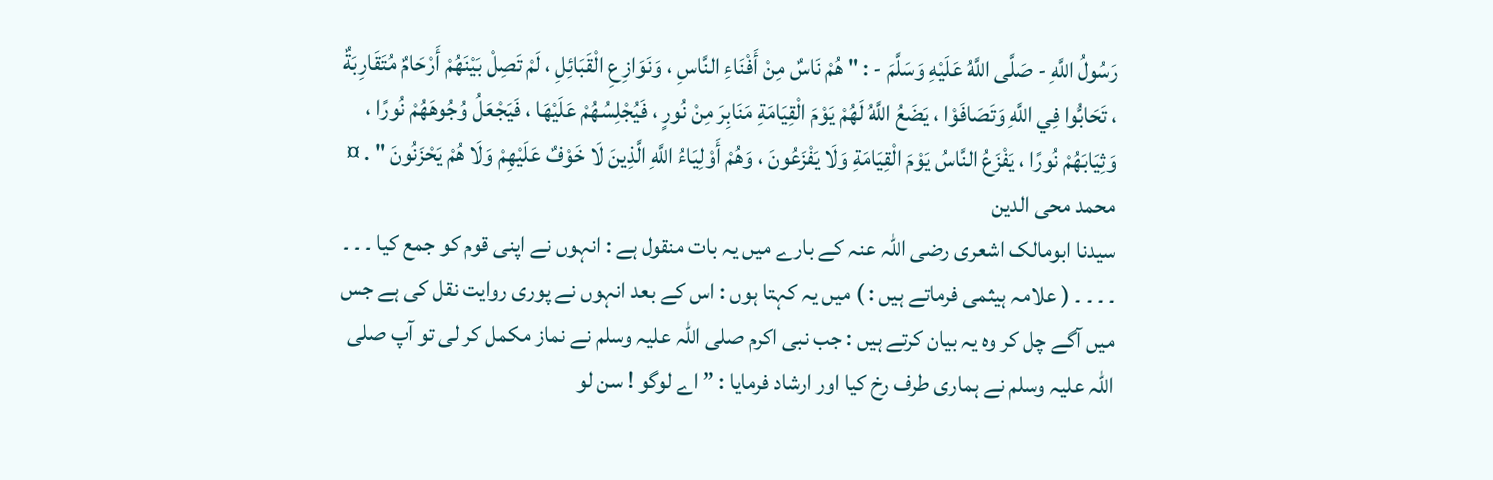رَسُولُ اللَّهِ - صَلَّى اللَّهُ عَلَيْهِ وَسَلَّمَ - : " هُمْ نَاسٌ مِنْ أَفْنَاءِ النَّاسِ ، وَنَوَازِعِ الْقَبَائِلِ ، لَمْ تَصِلْ بَيْنَهُمْ أَرْحَامٌ مُتَقَارِبَةٌ ، تَحَابُّوا فِي اللَّهِ وَتَصَافَوْا ، يَضَعُ اللَّهُ لَهُمْ يَوْمَ الْقِيَامَةِ مَنَابِرَ مِنْ نُورٍ ، فَيُجْلِسُهُمْ عَلَيْهَا ، فَيَجْعَلُ وُجُوهَهُمْ نُورًا ، وَثِيَابَهُمْ نُورًا ، يَفْزَعُ النَّاسُ يَوْمَ الْقِيَامَةِ وَلَا يَفْزَعُونَ ، وَهُمْ أَوْلِيَاءُ اللَّهِ الَّذِينَ لَا خَوْفٌ عَلَيْهِمْ وَلَا هُمْ يَحْزَنُونَ " . ¤
محمد محی الدین
سیدنا ابومالک اشعری رضی اللہ عنہ کے بارے میں یہ بات منقول ہے : انہوں نے اپنی قوم کو جمع کیا ۔ ۔ ۔ ۔ ۔ ۔ ۔ ( علامہ ہیثمی فرماتے ہیں : ) میں یہ کہتا ہوں : اس کے بعد انہوں نے پوری روایت نقل کی ہے جس میں آگے چل کر وہ یہ بیان کرتے ہیں : جب نبی اکرم صلی اللہ علیہ وسلم نے نماز مکمل کر لی تو آپ صلی اللہ علیہ وسلم نے ہماری طرف رخ کیا اور ارشاد فرمایا : ” اے لوگو ! سن لو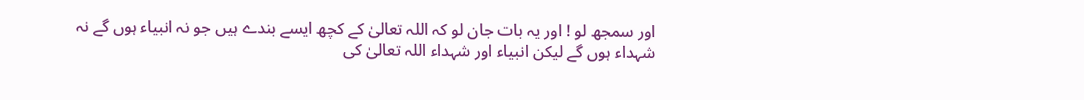اور سمجھ لو ! اور یہ بات جان لو کہ اللہ تعالیٰ کے کچھ ایسے بندے ہیں جو نہ انبیاء ہوں گے نہ شہداء ہوں گے لیکن انبیاء اور شہداء اللہ تعالیٰ کی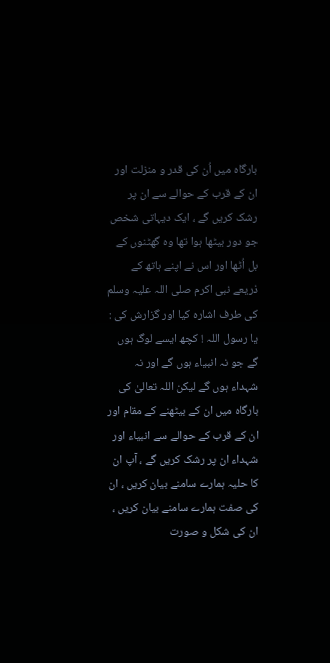بارگاہ میں اُن کی قدر و منزلت اور ان کے قرب کے حوالے سے ان پر رشک کریں گے ، ایک دیہاتی شخص جو دور بیٹھا ہوا تھا وہ گھٹنوں کے بل اُٹھا اور اس نے اپنے ہاتھ کے ذریعے نبی اکرم صلی اللہ علیہ وسلم کی طرف اشارہ کیا اور گزارش کی : یا رسول اللہ ! کچھ ایسے لوگ ہوں گے جو نہ انبیاء ہوں گے اور نہ شہداء ہوں گے لیکن اللہ تعالیٰ کی بارگاہ میں ان کے بیٹھنے کے مقام اور ان کے قرب کے حوالے سے انبیاء اور شہداء ان پر رشک کریں گے ، آپ ان کا حلیہ ہمارے سامنے بیان کریں ، ان کی صفت ہمارے سامنے بیان کریں ، ان کی شکل و صورت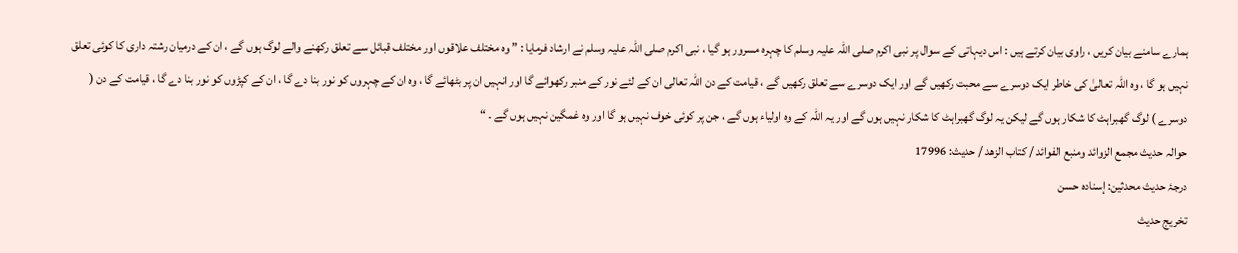ہمارے سامنے بیان کریں ، راوی بیان کرتے ہیں : اس دیہاتی کے سوال پر نبی اکرم صلی اللہ علیہ وسلم کا چہرہ مسرور ہو گیا ، نبی اکرم صلی اللہ علیہ وسلم نے ارشاد فرمایا : ” وہ مختلف علاقوں اور مختلف قبائل سے تعلق رکھنے والے لوگ ہوں گے ، ان کے درمیان رشتہ داری کا کوئی تعلق نہیں ہو گا ، وہ اللہ تعالیٰ کی خاطر ایک دوسرے سے محبت رکھیں گے اور ایک دوسرے سے تعلق رکھیں گے ، قیامت کے دن اللہ تعالی ان کے لئے نور کے منبر رکھوائے گا اور انہیں ان پر بٹھائے گا ، وہ ان کے چہروں کو نور بنا دے گا ، ان کے کپڑوں کو نور بنا دے گا ، قیامت کے دن ( دوسرے ) لوگ گھبراہٹ کا شکار ہوں گے لیکن یہ لوگ گھبراہٹ کا شکار نہیں ہوں گے اور یہ اللہ کے وہ اولیاء ہوں گے ، جن پر کوئی خوف نہیں ہو گا اور وہ غمگین نہیں ہوں گے ۔ “
حوالہ حدیث مجمع الزوائد ومنبع الفوائد / كتاب الزهد / حدیث: 17996
درجۂ حدیث محدثین: إسنادہ حسن
تخریج حدیث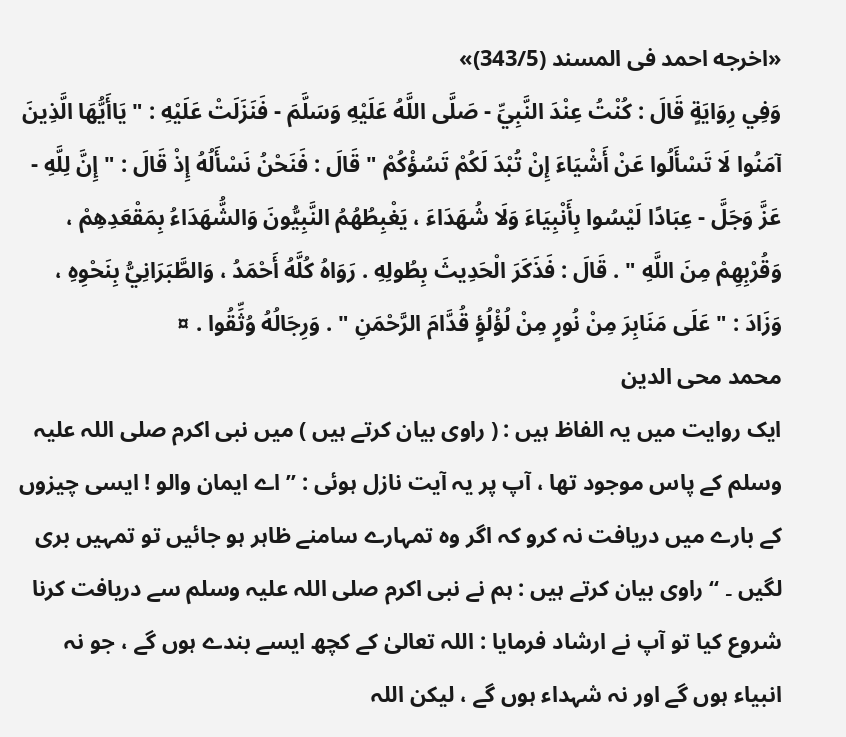«اخرجه احمد فى المسند (343/5)»
وَفِي رِوَايَةٍ قَالَ : كُنْتُ عِنْدَ النَّبِيِّ - صَلَّى اللَّهُ عَلَيْهِ وَسَلَّمَ - فَنَزَلَتْ عَلَيْهِ : " يَاأَيُّهَا الَّذِينَ آمَنُوا لَا تَسْأَلُوا عَنْ أَشْيَاءَ إِنْ تُبْدَ لَكُمْ تَسُؤْكُمْ " قَالَ : فَنَحْنُ نَسْأَلُهُ إِذْ قَالَ : " إِنَّ لِلَّهِ - عَزَّ وَجَلَّ - عِبَادًا لَيْسُوا بِأَنْبِيَاءَ وَلَا شُهَدَاءَ ، يَغْبِطُهُمُ النَّبِيُّونَ وَالشُّهَدَاءُ بِمَقْعَدِهِمْ ، وَقُرْبِهِمْ مِنَ اللَّهِ " . قَالَ : فَذَكَرَ الْحَدِيثَ بِطُولِهِ . رَوَاهُ كُلَّهُ أَحْمَدُ ، وَالطَّبَرَانِيُّ بِنَحْوِهِ ، وَزَادَ : " عَلَى مَنَابِرَ مِنْ نُورٍ مِنْ لُؤْلُؤٍ قُدَّامَ الرَّحْمَنِ " . وَرِجَالُهُ وُثِّقُوا . ¤
محمد محی الدین
ایک روایت میں یہ الفاظ ہیں : ( راوی بیان کرتے ہیں ) میں نبی اکرم صلی اللہ علیہ وسلم کے پاس موجود تھا ، آپ پر یہ آیت نازل ہوئی : ” اے ایمان والو ! ایسی چیزوں کے بارے میں دریافت نہ کرو کہ اگر وہ تمہارے سامنے ظاہر ہو جائیں تو تمہیں بری لگیں ۔ “ راوی بیان کرتے ہیں : ہم نے نبی اکرم صلی اللہ علیہ وسلم سے دریافت کرنا شروع کیا تو آپ نے ارشاد فرمایا : اللہ تعالیٰ کے کچھ ایسے بندے ہوں گے ، جو نہ انبیاء ہوں گے اور نہ شہداء ہوں گے ، لیکن اللہ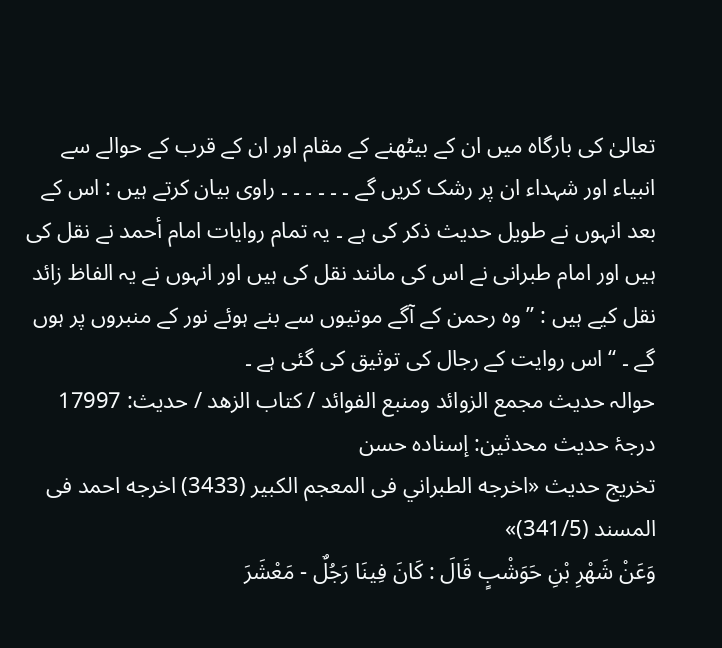تعالیٰ کی بارگاہ میں ان کے بیٹھنے کے مقام اور ان کے قرب کے حوالے سے انبیاء اور شہداء ان پر رشک کریں گے ۔ ۔ ۔ ۔ ۔ ۔ راوی بیان کرتے ہیں : اس کے بعد انہوں نے طویل حدیث ذکر کی ہے ۔ یہ تمام روایات امام أحمد نے نقل کی ہیں اور امام طبرانی نے اس کی مانند نقل کی ہیں اور انہوں نے یہ الفاظ زائد نقل کیے ہیں : ” وہ رحمن کے آگے موتیوں سے بنے ہوئے نور کے منبروں پر ہوں گے ۔ “ اس روایت کے رجال کی توثیق کی گئی ہے ۔
حوالہ حدیث مجمع الزوائد ومنبع الفوائد / كتاب الزهد / حدیث: 17997
درجۂ حدیث محدثین: إسنادہ حسن
تخریج حدیث «اخرجه الطبراني فى المعجم الكبير (3433) اخرجه احمد فى المسند (341/5)»
وَعَنْ شَهْرِ بْنِ حَوَشْبٍ قَالَ : كَانَ فِينَا رَجُلٌ - مَعْشَرَ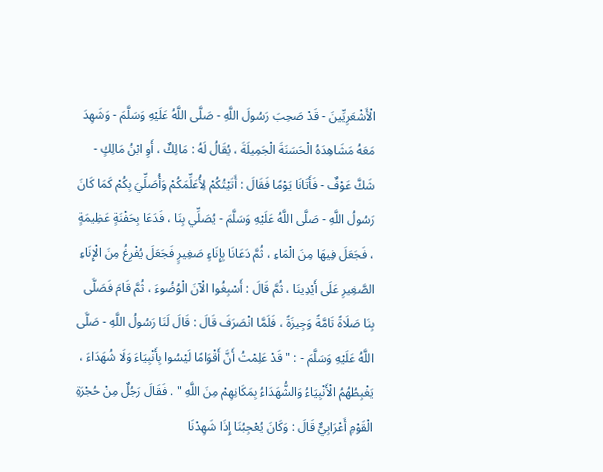الْأَشْعَرِيِّينَ - قَدْ صَحِبَ رَسُولَ اللَّهِ - صَلَّى اللَّهُ عَلَيْهِ وَسَلَّمَ - وَشَهِدَ مَعَهُ مَشَاهِدَهُ الْحَسَنَةَ الْجَمِيلَةَ ، يُقَالُ لَهُ : مَالِكٌ ، أَوِ ابْنُ مَالِكٍ - شَكَّ عَوْفٌ - فَأَتَانَا يَوْمًا فَقَالَ : أَتَيْتُكُمْ لِأُعَلِّمَكُمْ وَأُصَلِّيَ بِكُمْ كَمَا كَانَ رَسُولُ اللَّهِ - صَلَّى اللَّهُ عَلَيْهِ وَسَلَّمَ - يُصَلِّي بِنَا ، فَدَعَا بِحَفْنَةٍ عَظِيمَةٍ ، فَجَعَلَ فِيهَا مِنَ الْمَاءِ ، ثُمَّ دَعَانَا بِإِنَاءٍ صَغِيرٍ فَجَعَلَ يُفْرِغُ مِنَ الْإِنَاءِ الصَّغِيرِ عَلَى أَيْدِينَا ، ثُمَّ قَالَ : أَسْبِغُوا الْآنَ الْوُضُوءَ ، ثُمَّ قَامَ فَصَلَّى بِنَا صَلَاةً تَامَّةً وَجِيزَةً ، فَلَمَّا انْصَرَفَ قَالَ : قَالَ لَنَا رَسُولُ اللَّهِ - صَلَّى اللَّهُ عَلَيْهِ وَسَلَّمَ - : " قَدْ عَلِمْتُ أَنَّ أَقْوَامًا لَيْسُوا بِأَنْبِيَاءَ وَلَا شُهَدَاءَ ، يَغْبِطُهُمُ الْأَنْبِيَاءُ وَالشُّهَدَاءُ بِمَكَانِهِمْ مِنَ اللَّهِ " . فَقَالَ رَجُلٌ مِنْ حُجْرَةِ الْقَوْمِ أَعْرَابِيٌّ قَالَ : وَكَانَ يُعْجِبُنَا إِذَا شَهِدْنَا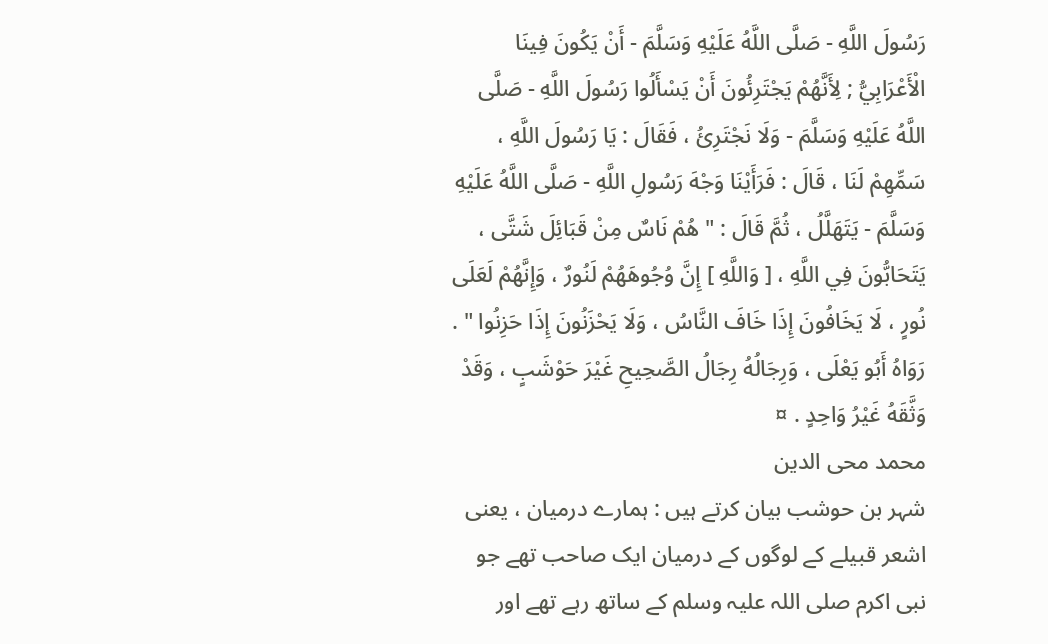رَسُولَ اللَّهِ - صَلَّى اللَّهُ عَلَيْهِ وَسَلَّمَ - أَنْ يَكُونَ فِينَا الْأَعْرَابِيُّ ; لِأَنَّهُمْ يَجْتَرِئُونَ أَنْ يَسْأَلُوا رَسُولَ اللَّهِ - صَلَّى اللَّهُ عَلَيْهِ وَسَلَّمَ - وَلَا نَجْتَرِئُ ، فَقَالَ : يَا رَسُولَ اللَّهِ ، سَمِّهِمْ لَنَا ، قَالَ : فَرَأَيْنَا وَجْهَ رَسُولِ اللَّهِ - صَلَّى اللَّهُ عَلَيْهِ وَسَلَّمَ - يَتَهَلَّلُ ، ثُمَّ قَالَ : " هُمْ نَاسٌ مِنْ قَبَائِلَ شَتَّى ، يَتَحَابُّونَ فِي اللَّهِ ، [ وَاللَّهِ ] إِنَّ وُجُوهَهُمْ لَنُورٌ ، وَإِنَّهُمْ لَعَلَى نُورٍ ، لَا يَخَافُونَ إِذَا خَافَ النَّاسُ ، وَلَا يَحْزَنُونَ إِذَا حَزِنُوا " . رَوَاهُ أَبُو يَعْلَى ، وَرِجَالُهُ رِجَالُ الصَّحِيحِ غَيْرَ حَوْشَبٍ ، وَقَدْ وَثَّقَهُ غَيْرُ وَاحِدٍ . ¤
محمد محی الدین
شہر بن حوشب بیان کرتے ہیں : ہمارے درمیان ، یعنی اشعر قبیلے کے لوگوں کے درمیان ایک صاحب تھے جو نبی اکرم صلی اللہ علیہ وسلم کے ساتھ رہے تھے اور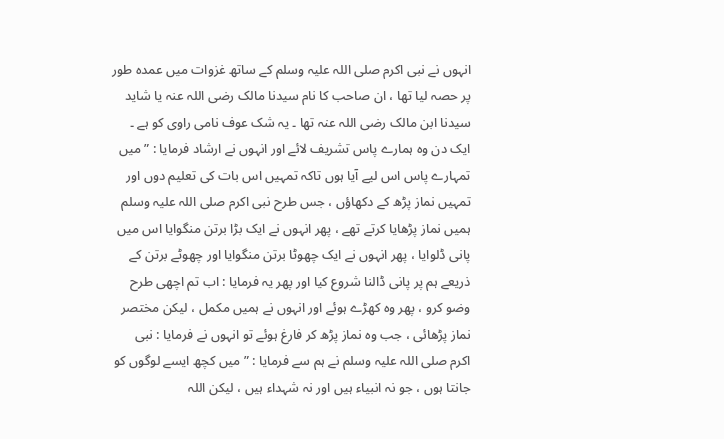انہوں نے نبی اکرم صلی اللہ علیہ وسلم کے ساتھ غزوات میں عمدہ طور پر حصہ لیا تھا ، ان صاحب کا نام سیدنا مالک رضی اللہ عنہ یا شاید سیدنا ابن مالک رضی اللہ عنہ تھا ۔ یہ شک عوف نامی راوی کو ہے ۔ ایک دن وہ ہمارے پاس تشریف لائے اور انہوں نے ارشاد فرمایا : ” میں تمہارے پاس اس لیے آیا ہوں تاکہ تمہیں اس بات کی تعلیم دوں اور تمہیں نماز پڑھ کے دکھاؤں ، جس طرح نبی اکرم صلی اللہ علیہ وسلم ہمیں نماز پڑھایا کرتے تھے ، پھر انہوں نے ایک بڑا برتن منگوایا اس میں پانی ڈلوایا ، پھر انہوں نے ایک چھوٹا برتن منگوایا اور چھوٹے برتن کے ذریعے ہم پر پانی ڈالنا شروع کیا اور پھر یہ فرمایا : اب تم اچھی طرح وضو کرو ، پھر وہ کھڑے ہوئے اور انہوں نے ہمیں مکمل ، لیکن مختصر نماز پڑھائی ، جب وہ نماز پڑھ کر فارغ ہوئے تو انہوں نے فرمایا : نبی اکرم صلی اللہ علیہ وسلم نے ہم سے فرمایا : ” میں کچھ ایسے لوگوں کو جانتا ہوں ، جو نہ انبیاء ہیں اور نہ شہداء ہیں ، لیکن اللہ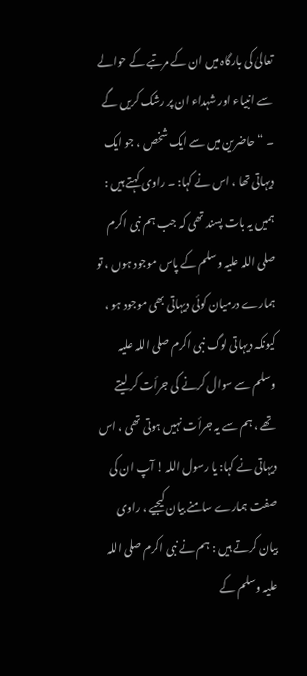تعالیٰ کی بارگاہ میں ان کے مرتبے کے حوالے سے انبیاء اور شہداء ان پر رشک کریں گے ۔ “ حاضرین میں سے ایک شخص ، جو ایک دیہاتی تھا ، اس نے کہا: ۔ راوی کہتے ہیں : ہمیں یہ بات پسند تھی کہ جب ہم نبی اکرم صلی اللہ علیہ وسلم کے پاس موجود ہوں ، تو ہمارے درمیان کوئی دیہاتی بھی موجود ہو ، کیونکہ دیہاتی لوگ نبی اکرم صلی اللہ علیہ وسلم سے سوال کرنے کی جرأت کر لیتے تھے ، ہم سے یہ جرأت نہیں ہوتی تھی ، اس دیہاتی نے کہا: یا رسول اللہ ! آپ ان کی صفت ہمارے سامنے بیان کیجیے ، راوی بیان کرتے ہیں : ہم نے نبی اکرم صلی اللہ علیہ وسلم کے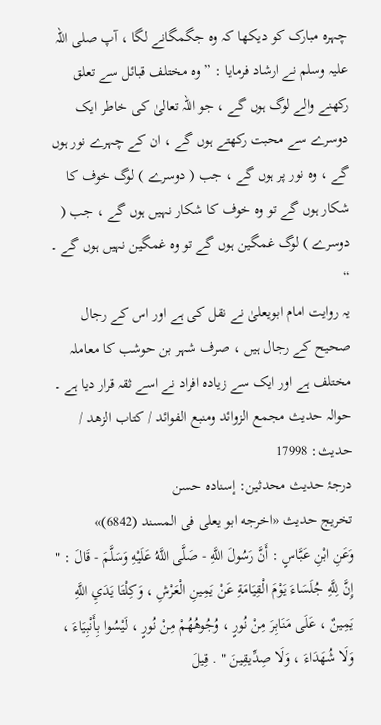چہرہ مبارک کو دیکھا کہ وہ جگمگانے لگا ، آپ صلی اللہ علیہ وسلم نے ارشاد فرمایا : ” وہ مختلف قبائل سے تعلق رکھنے والے لوگ ہوں گے ، جو اللہ تعالیٰ کی خاطر ایک دوسرے سے محبت رکھتے ہوں گے ، ان کے چہرے نور ہوں گے ، وہ نور پر ہوں گے ، جب ( دوسرے ) لوگ خوف کا شکار ہوں گے تو وہ خوف کا شکار نہیں ہوں گے ، جب ( دوسرے ) لوگ غمگین ہوں گے تو وہ غمگین نہیں ہوں گے ۔ “
یہ روایت امام ابویعلیٰ نے نقل کی ہے اور اس کے رجال صحیح کے رجال ہیں ، صرف شہر بن حوشب کا معاملہ مختلف ہے اور ایک سے زیادہ افراد نے اسے ثقہ قرار دیا ہے ۔
حوالہ حدیث مجمع الزوائد ومنبع الفوائد / كتاب الزهد / حدیث: 17998
درجۂ حدیث محدثین: إسنادہ حسن
تخریج حدیث «اخرجه ابو يعلى فى المسند (6842)»
وَعَنِ ابْنِ عَبَّاسٍ : أَنَّ رَسُولَ اللَّهِ - صَلَّى اللَّهُ عَلَيْهِ وَسَلَّمَ - قَالَ : " إِنَّ لِلَّهِ جُلَسَاءَ يَوْمَ الْقِيَامَةِ عَنْ يَمِينِ الْعَرْشِ ، وَكِلْتَا يَدَيِ اللَّهِ يَمِينٌ ، عَلَى مَنَابِرَ مِنْ نُورٍ ، وُجُوهُهُمْ مِنْ نُورٍ ، لَيْسُوا بِأَنْبِيَاءَ ، وَلَا شُهَدَاءَ ، وَلَا صِدِّيقِينَ " . قِيلَ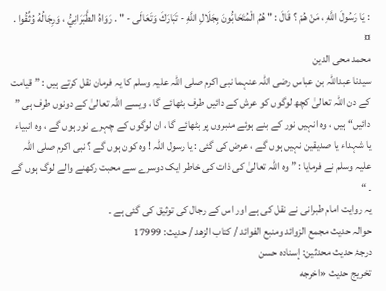: يَا رَسُولَ اللَّهِ ، مَنْ هُمْ ؟ قَالَ : " هُمُ الْمُتَحَابُّونَ بِجَلَالِ اللَّهِ - تَبَارَكَ وَتَعَالَى - " . رَوَاهُ الطَّبَرَانِيُّ ، وَرِجَالُهُ وُثِّقُوا . ¤
محمد محی الدین
سیدنا عبداللہ بن عباس رضی اللہ عنہما نبی اکرم صلی اللہ علیہ وسلم کا یہ فرمان نقل کرتے ہیں : ” قیامت کے دن اللہ تعالیٰ کچھ لوگوں کو عرش کے دائیں طرف بٹھائے گا ، ویسے اللہ تعالیٰ کے دونوں طرف ہی ” دائیں“ ہیں ، وہ انہیں نور کے بنے ہوئے منبروں پر بٹھائے گا ، ان لوگوں کے چہرے نور ہوں گے ، وہ انبیاء یا شہداء یا صدیقین نہیں ہوں گے ، عرض کی گئی : یا رسول اللہ ! وہ کون ہوں گے ؟ نبی اکرم صلی اللہ علیہ وسلم نے فرمایا : ” وہ اللہ تعالیٰ کی ذات کی خاطر ایک دوسرے سے محبت رکھنے والے لوگ ہوں گے ۔ “
یہ روایت امام طبرانی نے نقل کی ہے اور اس کے رجال کی توثیق کی گئی ہے ۔
حوالہ حدیث مجمع الزوائد ومنبع الفوائد / كتاب الزهد / حدیث: 17999
درجۂ حدیث محدثین: إسنادہ حسن
تخریج حدیث «اخرجه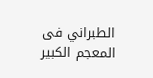الطبراني فى المعجم الكبير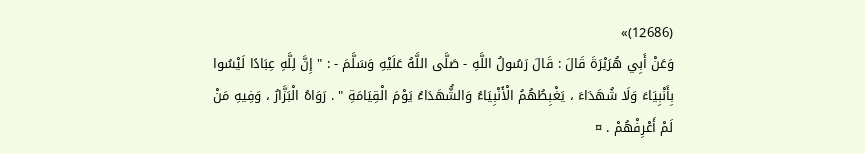(12686)»
وَعَنْ أَبِي هُرَيْرَةَ قَالَ : قَالَ رَسُولُ اللَّهِ - صَلَّى اللَّهُ عَلَيْهِ وَسَلَّمَ - : " إِنَّ لِلَّهِ عِبَادًا لَيْسُوا بِأَنْبِيَاءَ وَلَا شُهَدَاءَ ، يَغْبِطُهُمُ الْأَنْبِيَاءُ وَالشُّهَدَاءُ يَوْمَ الْقِيَامَةِ " . رَوَاهُ الْبَزَّارُ ، وَفِيهِ مَنْ لَمْ أَعْرِفْهُمْ . ¤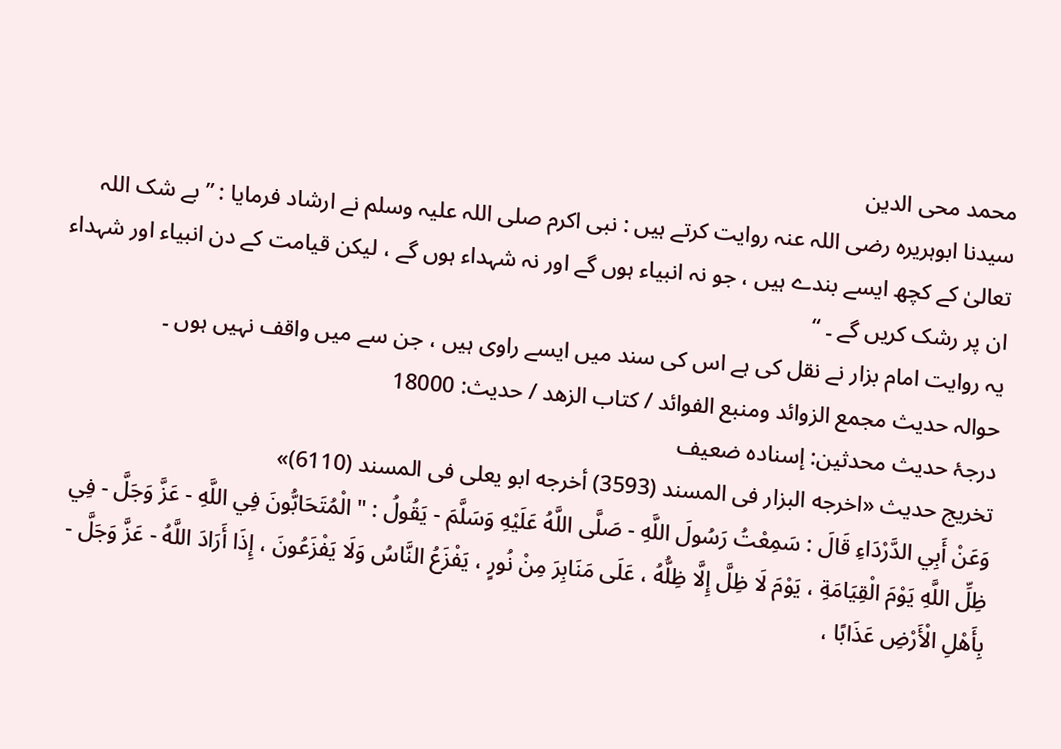محمد محی الدین
سیدنا ابوہریرہ رضی اللہ عنہ روایت کرتے ہیں : نبی اکرم صلی اللہ علیہ وسلم نے ارشاد فرمایا : ” بے شک اللہ تعالیٰ کے کچھ ایسے بندے ہیں ، جو نہ انبیاء ہوں گے اور نہ شہداء ہوں گے ، لیکن قیامت کے دن انبیاء اور شہداء ان پر رشک کریں گے ۔ “
یہ روایت امام بزار نے نقل کی ہے اس کی سند میں ایسے راوی ہیں ، جن سے میں واقف نہیں ہوں ۔
حوالہ حدیث مجمع الزوائد ومنبع الفوائد / كتاب الزهد / حدیث: 18000
درجۂ حدیث محدثین: إسنادہ ضعیف
تخریج حدیث «اخرجه البزار فى المسند (3593) أخرجه ابو يعلى فى المسند (6110)»
وَعَنْ أَبِي الدَّرْدَاءِ قَالَ : سَمِعْتُ رَسُولَ اللَّهِ - صَلَّى اللَّهُ عَلَيْهِ وَسَلَّمَ - يَقُولُ : " الْمُتَحَابُّونَ فِي اللَّهِ - عَزَّ وَجَلَّ - فِي ظِلِّ اللَّهِ يَوْمَ الْقِيَامَةِ ، يَوْمَ لَا ظِلَّ إِلَّا ظِلُّهُ ، عَلَى مَنَابِرَ مِنْ نُورٍ ، يَفْزَعُ النَّاسُ وَلَا يَفْزَعُونَ ، إِذَا أَرَادَ اللَّهُ - عَزَّ وَجَلَّ - بِأَهْلِ الْأَرْضِ عَذَابًا ،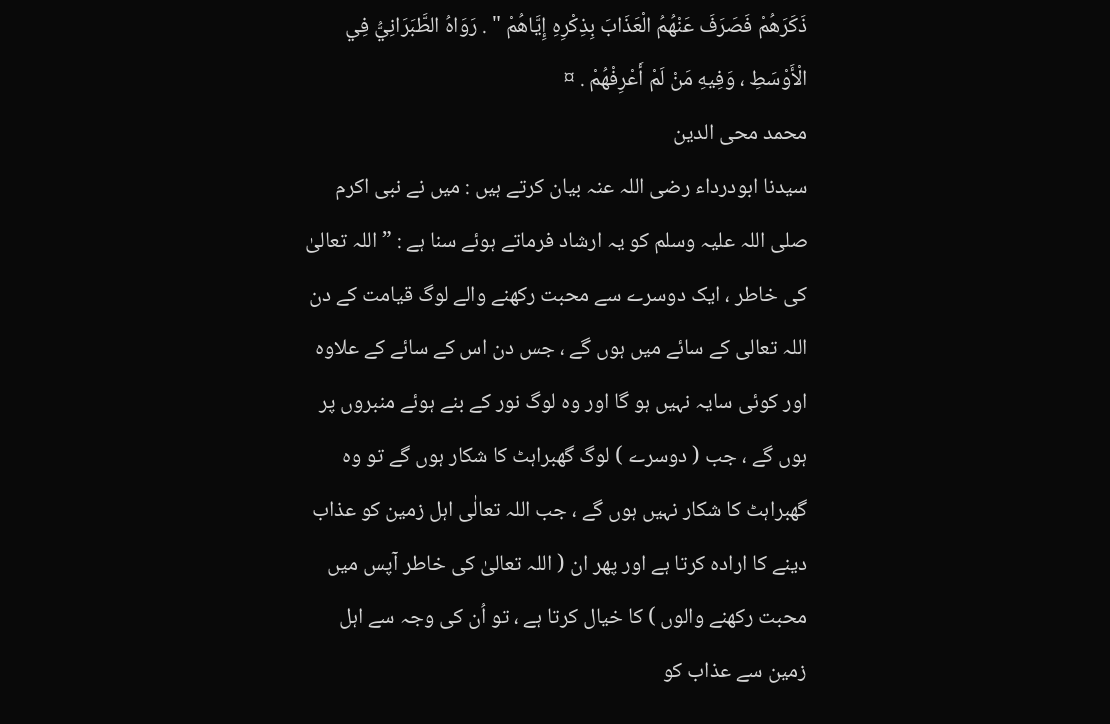ذَكَرَهُمْ فَصَرَفَ عَنْهُمُ الْعَذَابَ بِذِكْرِهِ إِيَّاهُمْ " . رَوَاهُ الطَّبَرَانِيُّ فِي الْأَوْسَطِ ، وَفِيهِ مَنْ لَمْ أَعْرِفْهُمْ . ¤
محمد محی الدین
سیدنا ابودرداء رضی اللہ عنہ بیان کرتے ہیں : میں نے نبی اکرم صلی اللہ علیہ وسلم کو یہ ارشاد فرماتے ہوئے سنا ہے : ” اللہ تعالیٰ کی خاطر ، ایک دوسرے سے محبت رکھنے والے لوگ قیامت کے دن اللہ تعالی کے سائے میں ہوں گے ، جس دن اس کے سائے کے علاوہ اور کوئی سایہ نہیں ہو گا اور وہ لوگ نور کے بنے ہوئے منبروں پر ہوں گے ، جب ( دوسرے ) لوگ گھبراہٹ کا شکار ہوں گے تو وہ گھبراہٹ کا شکار نہیں ہوں گے ، جب اللہ تعالٰی اہل زمین کو عذاب دینے کا ارادہ کرتا ہے اور پھر ان ( اللہ تعالیٰ کی خاطر آپس میں محبت رکھنے والوں ) کا خیال کرتا ہے ، تو اُن کی وجہ سے اہل زمین سے عذاب کو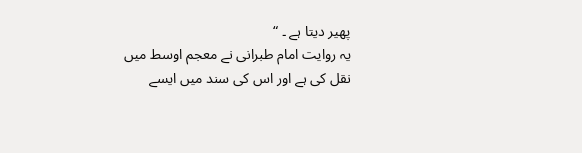پھیر دیتا ہے ۔ “
یہ روایت امام طبرانی نے معجم اوسط میں نقل کی ہے اور اس کی سند میں ایسے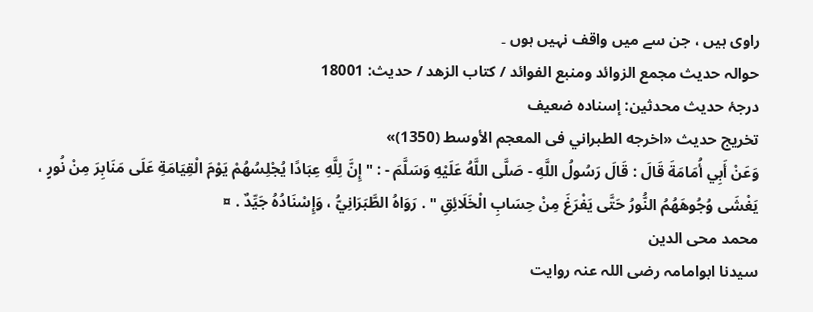راوی ہیں ، جن سے میں واقف نہیں ہوں ۔
حوالہ حدیث مجمع الزوائد ومنبع الفوائد / كتاب الزهد / حدیث: 18001
درجۂ حدیث محدثین: إسنادہ ضعیف
تخریج حدیث «اخرجه الطبراني فى المعجم الأوسط (1350)»
وَعَنْ أَبِي أُمَامَةَ قَالَ : قَالَ رَسُولُ اللَّهِ - صَلَّى اللَّهُ عَلَيْهِ وَسَلَّمَ - : " إِنَّ لِلَّهِ عِبَادًا يُجْلِسُهُمْ يَوْمَ الْقِيَامَةِ عَلَى مَنَابِرَ مِنْ نُورٍ ، يَغْشَى وُجُوهَهُمُ النُّورُ حَتَّى يَفْرَغَ مِنْ حِسَابِ الْخَلَائِقِ " . رَوَاهُ الطَّبَرَانِيُّ ، وَإِسْنَادُهُ جَيِّدٌ . ¤
محمد محی الدین
سیدنا ابوامامہ رضی اللہ عنہ روایت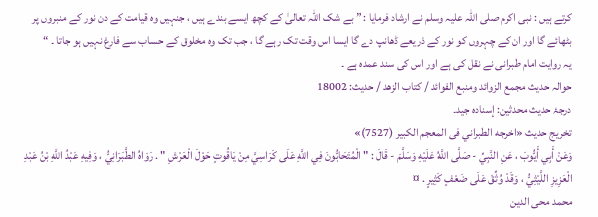کرتے ہیں : نبی اکرم صلی اللہ علیہ وسلم نے ارشاد فرمایا : ” بے شک اللہ تعالیٰ کے کچھ ایسے بندے ہیں ، جنہیں وہ قیامت کے دن نور کے منبروں پر بٹھائے گا اور ان کے چہروں کو نور کے ذریعے ڈھانپ دے گا ایسا اس وقت تک رہے گا ، جب تک وہ مخلوق کے حساب سے فارغ نہیں ہو جاتا ۔ “
یہ روایت امام طبرانی نے نقل کی ہے اور اس کی سند عمدہ ہے ۔
حوالہ حدیث مجمع الزوائد ومنبع الفوائد / كتاب الزهد / حدیث: 18002
درجۂ حدیث محدثین: إسنادہ جید۔
تخریج حدیث «اخرجه الطبراني فى المعجم الكبير (7527)»
وَعَنْ أَبِي أَيُّوبَ ، عَنِ النَّبِيِّ - صَلَّى اللَّهُ عَلَيْهِ وَسَلَّمَ - قَالَ : " الْمُتَحَابُّونَ فِي اللَّهِ عَلَى كَرَاسِيَّ مِنْ يَاقُوتٍ حَوْلَ الْعَرْشِ " . رَوَاهُ الطَّبَرَانِيُّ ، وَفِيهِ عَبْدُ اللَّهِ بْنُ عَبْدِ الْعَزِيزِ اللَّيْثِيُّ ، وَقَدْ وُثِّقَ عَلَى ضَعْفٍ كَثِيرٍ . ¤
محمد محی الدین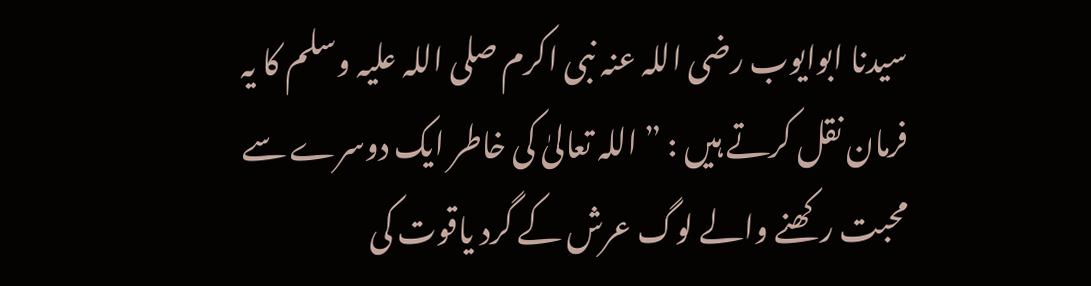سیدنا ابوایوب رضی اللہ عنہ نبی اکرم صلی اللہ علیہ وسلم کا یہ فرمان نقل کرتے ہیں : ” اللہ تعالیٰ کی خاطر ایک دوسرے سے محبت رکھنے والے لوگ عرش کے گرد یاقوت کی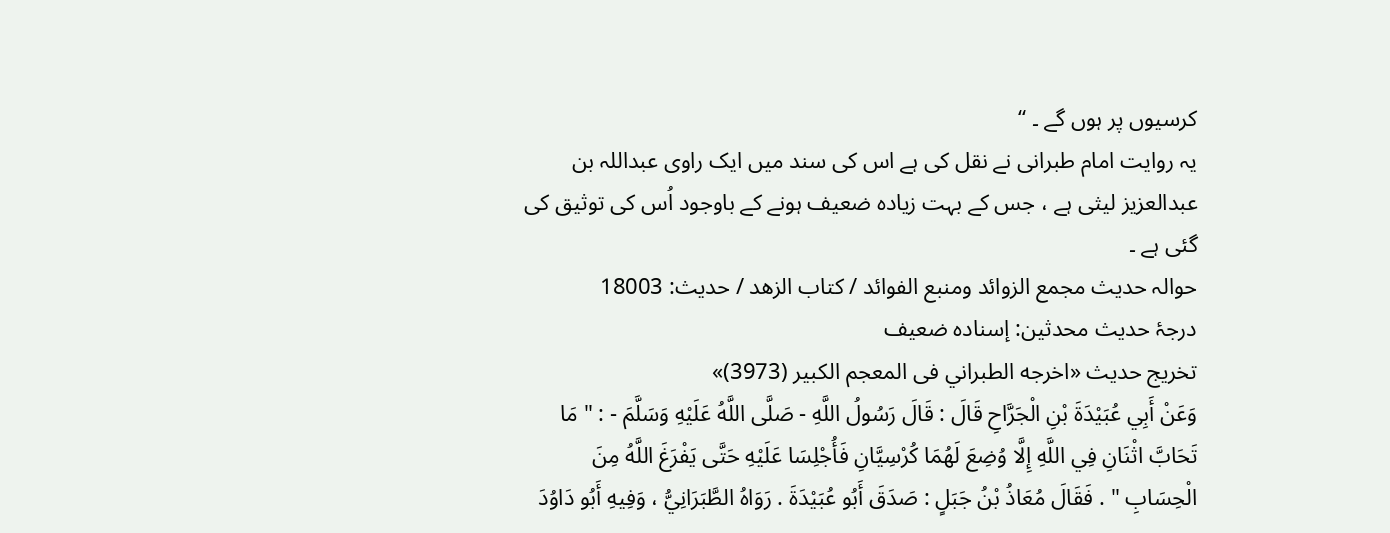کرسیوں پر ہوں گے ۔ “
یہ روایت امام طبرانی نے نقل کی ہے اس کی سند میں ایک راوی عبداللہ بن عبدالعزیز لیثی ہے ، جس کے بہت زیادہ ضعیف ہونے کے باوجود اُس کی توثیق کی گئی ہے ۔
حوالہ حدیث مجمع الزوائد ومنبع الفوائد / كتاب الزهد / حدیث: 18003
درجۂ حدیث محدثین: إسنادہ ضعیف
تخریج حدیث «اخرجه الطبراني فى المعجم الكبير (3973)»
وَعَنْ أَبِي عُبَيْدَةَ بْنِ الْجَرَّاحِ قَالَ : قَالَ رَسُولُ اللَّهِ - صَلَّى اللَّهُ عَلَيْهِ وَسَلَّمَ - : " مَا تَحَابَّ اثْنَانِ فِي اللَّهِ إِلَّا وُضِعَ لَهُمَا كُرْسِيَّانِ فَأُجْلِسَا عَلَيْهِ حَتَّى يَفْرَغَ اللَّهُ مِنَ الْحِسَابِ " . فَقَالَ مُعَاذُ بْنُ جَبَلٍ : صَدَقَ أَبُو عُبَيْدَةَ . رَوَاهُ الطَّبَرَانِيُّ ، وَفِيهِ أَبُو دَاوُدَ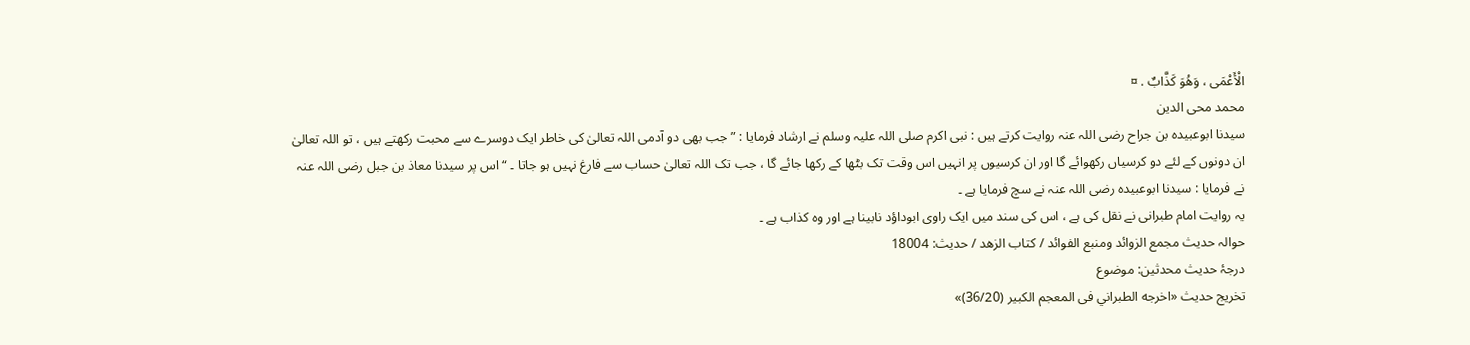الْأَعْمَى ، وَهُوَ كَذَّابٌ . ¤
محمد محی الدین
سیدنا ابوعبیدہ بن جراح رضی اللہ عنہ روایت کرتے ہیں : نبی اکرم صلی اللہ علیہ وسلم نے ارشاد فرمایا : ” جب بھی دو آدمی اللہ تعالیٰ کی خاطر ایک دوسرے سے محبت رکھتے ہیں ، تو اللہ تعالیٰ ان دونوں کے لئے دو کرسیاں رکھوائے گا اور ان کرسیوں پر انہیں اس وقت تک بٹھا کے رکھا جائے گا ، جب تک اللہ تعالیٰ حساب سے فارغ نہیں ہو جاتا ۔ “ اس پر سیدنا معاذ بن جبل رضی اللہ عنہ نے فرمایا : سیدنا ابوعبیدہ رضی اللہ عنہ نے سچ فرمایا ہے ۔
یہ روایت امام طبرانی نے نقل کی ہے ، اس کی سند میں ایک راوی ابوداؤد نابینا ہے اور وہ کذاب ہے ۔
حوالہ حدیث مجمع الزوائد ومنبع الفوائد / كتاب الزهد / حدیث: 18004
درجۂ حدیث محدثین: موضوع
تخریج حدیث «اخرجه الطبراني فى المعجم الكبير (36/20)»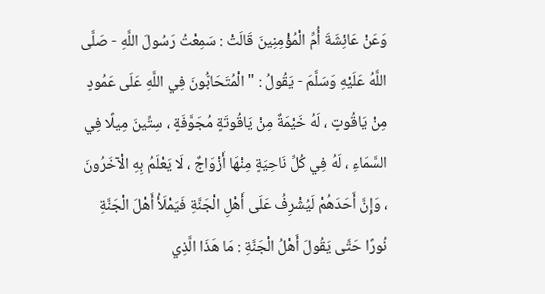وَعَنْ عَائِشَةَ أُمِّ الْمُؤْمِنِينَ قَالَتْ : سَمِعْتُ رَسُولَ اللَّهِ - صَلَّى اللَّهُ عَلَيْهِ وَسَلَّمَ - يَقُولُ : " الْمُتَحَابُّونَ فِي اللَّهِ عَلَى عَمُودٍ مِنْ يَاقُوتٍ ، لَهُ خَيْمَةٌ مِنْ يَاقُوتَةٍ مُجَوَّفَةٍ ، سِتِّينَ مِيلًا فِي السَّمَاءِ ، لَهُ فِي كُلِّ نَاحِيَةٍ مِنْهَا أَزْوَاجٌ ، لَا يَعْلَمُ بِهِ الْآخَرُونَ ، وَإِنَّ أَحَدَهُمْ لَيُشْرِفُ عَلَى أَهْلِ الْجَنَّةِ فَيَمْلَأُ أَهْلَ الْجَنَّةِ نُورًا حَتَّى يَقُولَ أَهْلُ الْجَنَّةِ : مَا هَذَا الَّذِي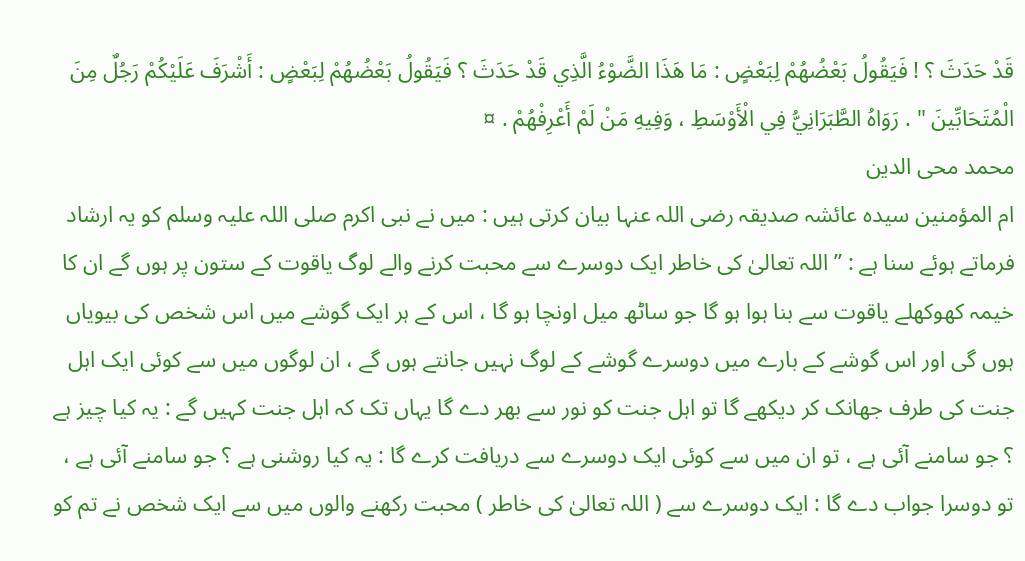قَدْ حَدَثَ ؟ ! فَيَقُولُ بَعْضُهُمْ لِبَعْضٍ : مَا هَذَا الضَّوْءُ الَّذِي قَدْ حَدَثَ ؟ فَيَقُولُ بَعْضُهُمْ لِبَعْضٍ : أَشْرَفَ عَلَيْكُمْ رَجُلٌ مِنَ الْمُتَحَابِّينَ " . رَوَاهُ الطَّبَرَانِيُّ فِي الْأَوْسَطِ ، وَفِيهِ مَنْ لَمْ أَعْرِفْهُمْ . ¤
محمد محی الدین
ام المؤمنین سیدہ عائشہ صدیقہ رضی اللہ عنہا بیان کرتی ہیں : میں نے نبی اکرم صلی اللہ علیہ وسلم کو یہ ارشاد فرماتے ہوئے سنا ہے : ” اللہ تعالیٰ کی خاطر ایک دوسرے سے محبت کرنے والے لوگ یاقوت کے ستون پر ہوں گے ان کا خیمہ کھوکھلے یاقوت سے بنا ہوا ہو گا جو ساٹھ میل اونچا ہو گا ، اس کے ہر ایک گوشے میں اس شخص کی بیویاں ہوں گی اور اس گوشے کے بارے میں دوسرے گوشے کے لوگ نہیں جانتے ہوں گے ، ان لوگوں میں سے کوئی ایک اہل جنت کی طرف جھانک کر دیکھے گا تو اہل جنت کو نور سے بھر دے گا یہاں تک کہ اہل جنت کہیں گے : یہ کیا چیز ہے ؟ جو سامنے آئی ہے ، تو ان میں سے کوئی ایک دوسرے سے دریافت کرے گا : یہ کیا روشنی ہے ؟ جو سامنے آئی ہے ، تو دوسرا جواب دے گا : ایک دوسرے سے ( اللہ تعالیٰ کی خاطر ) محبت رکھنے والوں میں سے ایک شخص نے تم کو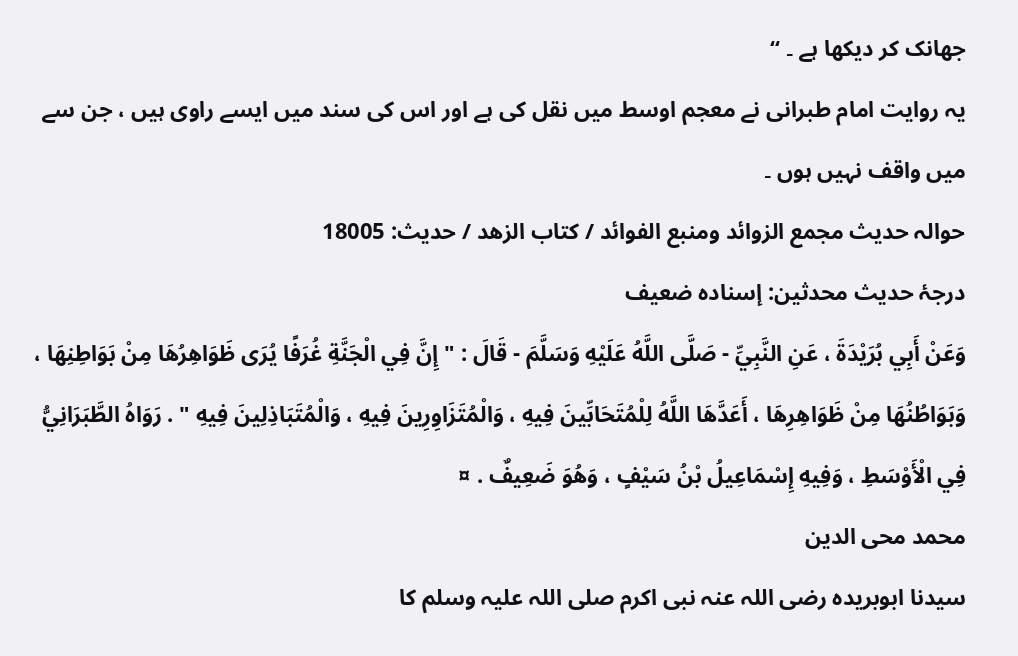جھانک کر دیکھا ہے ۔ “
یہ روایت امام طبرانی نے معجم اوسط میں نقل کی ہے اور اس کی سند میں ایسے راوی ہیں ، جن سے میں واقف نہیں ہوں ۔
حوالہ حدیث مجمع الزوائد ومنبع الفوائد / كتاب الزهد / حدیث: 18005
درجۂ حدیث محدثین: إسنادہ ضعیف
وَعَنْ أَبِي بُرَيْدَةَ ، عَنِ النَّبِيِّ - صَلَّى اللَّهُ عَلَيْهِ وَسَلَّمَ - قَالَ : " إِنَّ فِي الْجَنَّةِ غُرَفًا يُرَى ظَوَاهِرُهَا مِنْ بَوَاطِنِهَا ، وَبَوَاطُنُهَا مِنْ ظَوَاهِرِهَا ، أَعَدَّهَا اللَّهُ لِلْمُتَحَابِّينَ فِيهِ ، وَالْمُتَزَاوِرِينَ فِيهِ ، وَالْمُتَبَاذِلِينَ فِيهِ " . رَوَاهُ الطَّبَرَانِيُّ فِي الْأَوْسَطِ ، وَفِيهِ إِسْمَاعِيلُ بْنُ سَيْفٍ ، وَهُوَ ضَعِيفٌ . ¤
محمد محی الدین
سیدنا ابوبریده رضی اللہ عنہ نبی اکرم صلی اللہ علیہ وسلم کا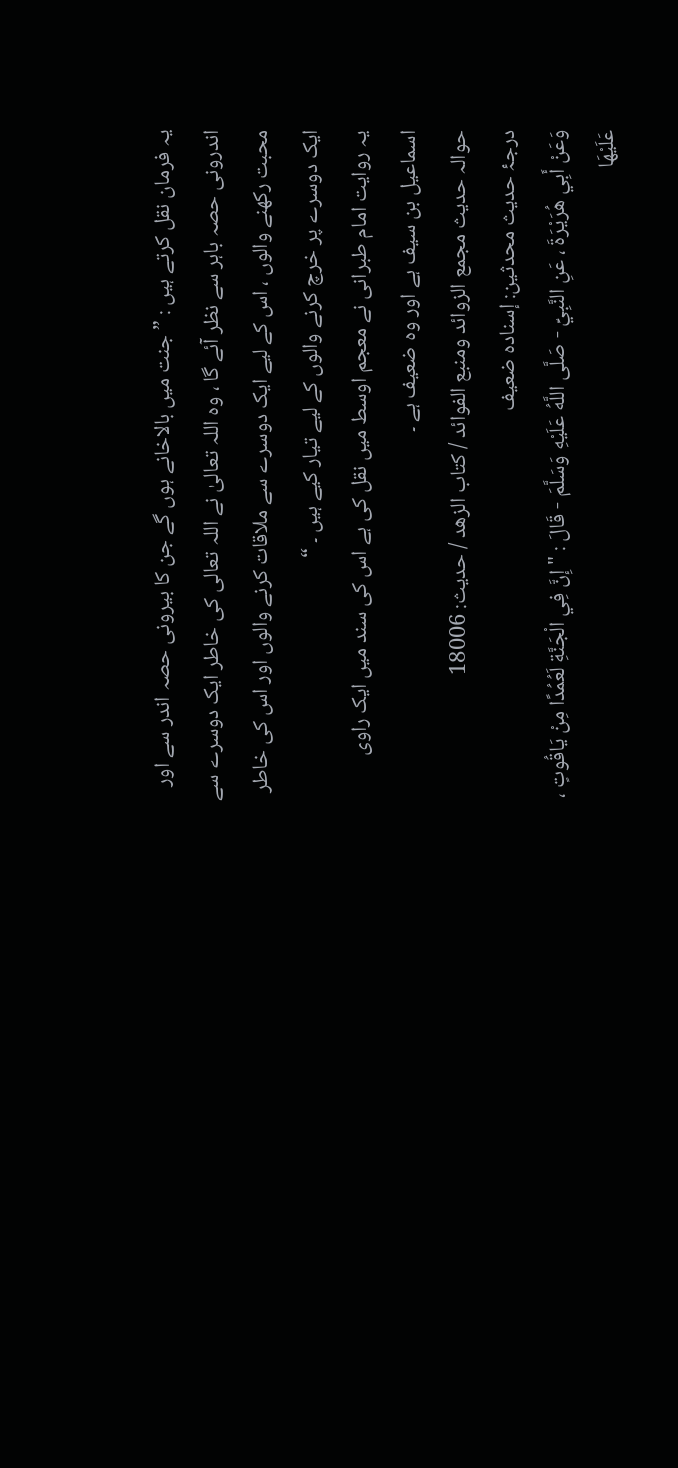یہ فرمان نقل کرتے ہیں : ” جنت میں بالاخانے ہوں گے جن کا بیرونی حصہ اندر سے اور اندرونی حصہ باہر سے نظر آئے گا ، وہ اللہ تعالیٰ نے اللہ تعالی کی خاطر ایک دوسرے سے محبت رکھنے والوں ، اس کے لیے ایک دوسرے سے ملاقات کرنے والوں اور اس کی خاطر ایک دوسرے پر خرچ کرنے والوں کے لیے تیار کیے ہیں ۔ “
یہ روایت امام طبرانی نے معجم اوسط میں نقل کی ہے اس کی سند میں ایک راوی اسماعیل بن سیف ہے اور وہ ضعیف ہے ۔
حوالہ حدیث مجمع الزوائد ومنبع الفوائد / كتاب الزهد / حدیث: 18006
درجۂ حدیث محدثین: إسنادہ ضعیف
وَعَنْ أَبِي هُرَيْرَةَ ، عَنِ النَّبِيِّ - صَلَّى اللَّهُ عَلَيْهِ وَسَلَّمَ - قَالَ : " إِنَّ فِي الْجَنَّةِ لَعُمُدًا مِنْ يَاقُوتٍ ، عَلَيْهَا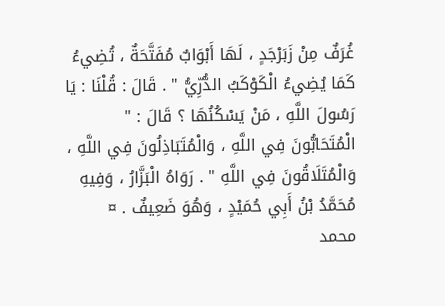غُرَفٌ مِنْ زَبَرْجَدٍ ، لَهَا أَبْوَابٌ مُفَتَّحَةٌ ، تُضِيءُ كَمَا يُضِيءُ الْكَوْكَبُ الدُّرِّيُّ " . قَالَ : قُلْنَا : يَا رَسُولَ اللَّهِ ، مَنْ يَسْكُنُهَا ؟ قَالَ : " الْمُتَحَابُّونَ فِي اللَّهِ ، وَالْمُتَبَاذِلُونَ فِي اللَّهِ ، وَالْمُتَلَاقُونَ فِي اللَّهِ " . رَوَاهُ الْبَزَّارُ ، وَفِيهِ مُحَمَّدُ بْنُ أَبِي حُمَيْدٍ ، وَهُوَ ضَعِيفٌ . ¤
محمد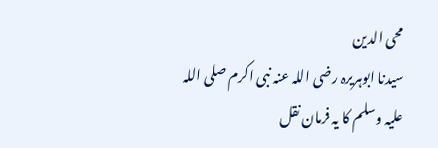محی الدین
سیدنا ابوہریرہ رضی اللہ عنہ نبی اکرم صلی اللہ علیہ وسلم کا یہ فرمان نقل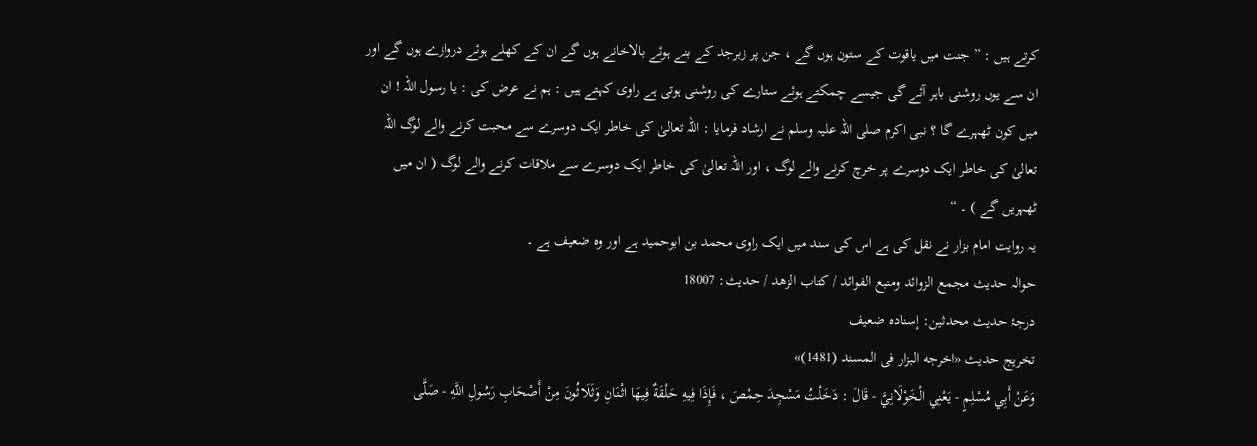کرتے ہیں : ” جنت میں یاقوت کے ستون ہوں گے ، جن پر زبرجد کے بنے ہوئے بالاخانے ہوں گے ان کے کھلے ہوئے دروازے ہوں گے اور ان سے یوں روشنی باہر آئے گی جیسے چمکتے ہوئے ستارے کی روشنی ہوتی ہے راوی کہتے ہیں : ہم نے عرض کی : یا رسول اللہ ! ان میں کون ٹھہرے گا ؟ نبی اکرم صلی اللہ علیہ وسلم نے ارشاد فرمایا : اللہ تعالیٰ کی خاطر ایک دوسرے سے محبت کرنے والے لوگ اللہ تعالیٰ کی خاطر ایک دوسرے پر خرچ کرنے والے لوگ ، اور اللہ تعالیٰ کی خاطر ایک دوسرے سے ملاقات کرنے والے لوگ ( ان میں ٹھہریں گے ) ۔ “
یہ روایت امام بزار نے نقل کی ہے اس کی سند میں ایک راوی محمد بن ابوحمید ہے اور وہ ضعیف ہے ۔
حوالہ حدیث مجمع الزوائد ومنبع الفوائد / كتاب الزهد / حدیث: 18007
درجۂ حدیث محدثین: إسنادہ ضعیف
تخریج حدیث «اخرجه البزار فى المسند (1481)»
وَعَنْ أَبِي مُسْلِمٍ - يَعْنِي الْخَوْلَانِيَّ - قَالَ : دَخَلْتُ مَسْجِدَ حِمْصَ ، فَإِذَا فِيهِ حَلْقَةٌ فِيهَا اثْنَانِ وَثَلَاثُونَ مِنْ أَصْحَابِ رَسُولِ اللَّهِ - صَلَّى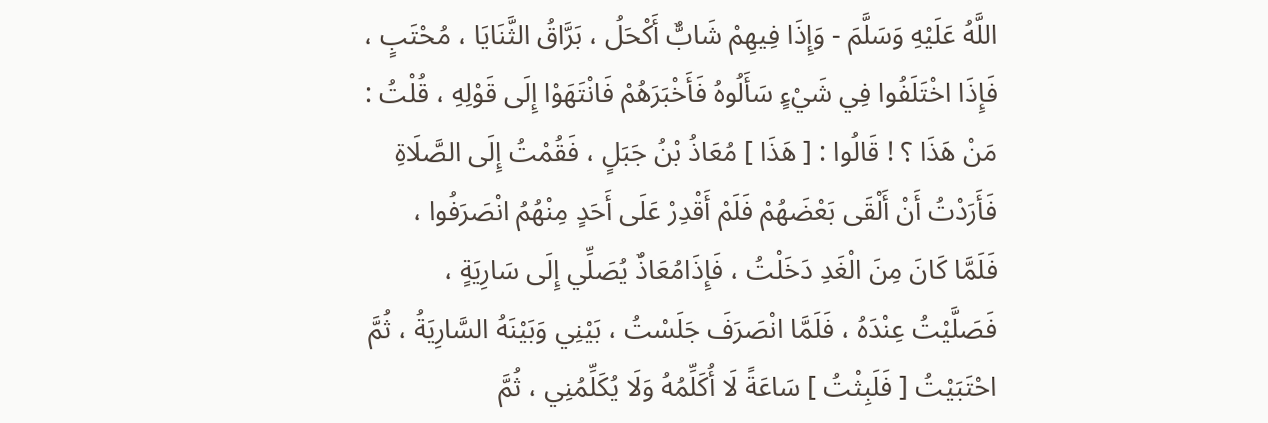اللَّهُ عَلَيْهِ وَسَلَّمَ - وَإِذَا فِيهِمْ شَابٌّ أَكْحَلُ ، بَرَّاقُ الثَّنَايَا ، مُحْتَبٍ ، فَإِذَا اخْتَلَفُوا فِي شَيْءٍ سَأَلُوهُ فَأَخْبَرَهُمْ فَانْتَهَوْا إِلَى قَوْلِهِ ، قُلْتُ : مَنْ هَذَا ؟ ! قَالُوا : [ هَذَا ] مُعَاذُ بْنُ جَبَلٍ ، فَقُمْتُ إِلَى الصَّلَاةِ فَأَرَدْتُ أَنْ أَلْقَى بَعْضَهُمْ فَلَمْ أَقْدِرْ عَلَى أَحَدٍ مِنْهُمُ انْصَرَفُوا ، فَلَمَّا كَانَ مِنَ الْغَدِ دَخَلْتُ ، فَإِذَامُعَاذٌ يُصَلِّي إِلَى سَارِيَةٍ ، فَصَلَّيْتُ عِنْدَهُ ، فَلَمَّا انْصَرَفَ جَلَسْتُ ، بَيْنِي وَبَيْنَهُ السَّارِيَةُ ، ثُمَّ احْتَبَيْتُ [ فَلَبِثْتُ ] سَاعَةً لَا أُكَلِّمُهُ وَلَا يُكَلِّمُنِي ، ثُمَّ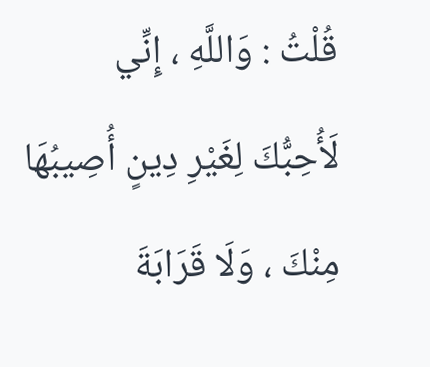قُلْتُ : وَاللَّهِ ، إِنِّي لَأُحِبُّكَ لِغَيْرِ دِينٍ أُصِيبُهَا مِنْكَ ، وَلَا قَرَابَةَ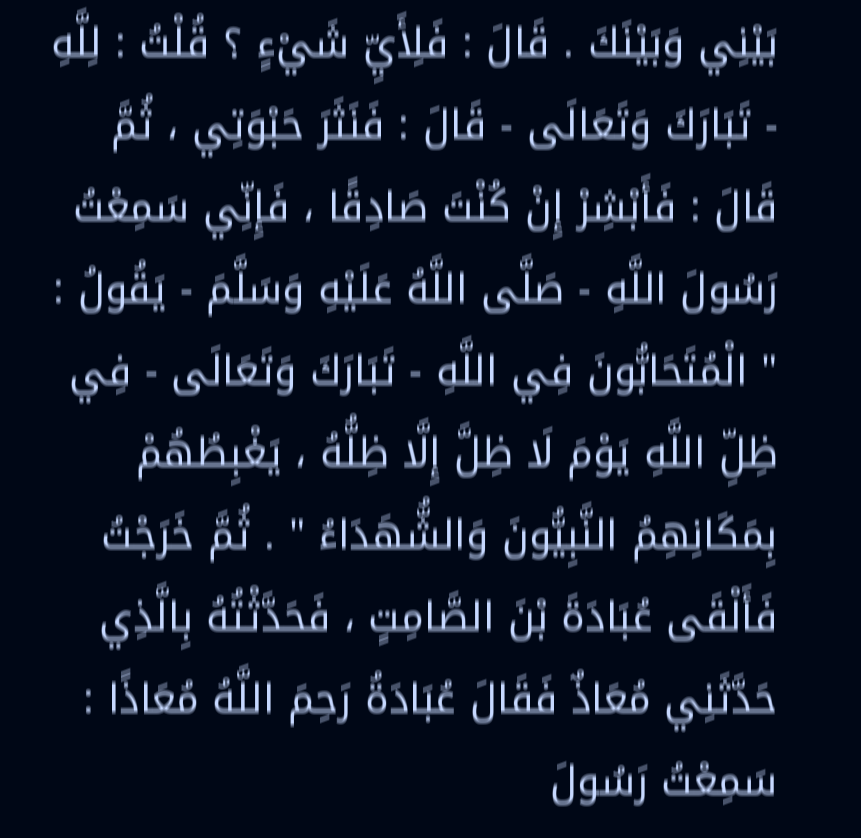بَيْنِي وَبَيْنَكَ . قَالَ : فَلِأَيِّ شَيْءٍ ؟ قُلْتُ : لِلَّهِ - تَبَارَكَ وَتَعَالَى - قَالَ : فَنَثَرَ حَبْوَتِي ، ثُمَّ قَالَ : فَأَبْشِرْ إِنْ كُنْتَ صَادِقًا ، فَإِنِّي سَمِعْتُ رَسُولَ اللَّهِ - صَلَّى اللَّهُ عَلَيْهِ وَسَلَّمَ - يَقُولُ : " الْمُتَحَابُّونَ فِي اللَّهِ - تَبَارَكَ وَتَعَالَى - فِي ظِلِّ اللَّهِ يَوْمَ لَا ظِلَّ إِلَّا ظِلُّهُ ، يَغْبِطُهُمْ بِمَكَانِهِمُ النَّبِيُّونَ وَالشُّهَدَاءُ " . ثُمَّ خَرَجْتُ فَأَلْقَى عُبَادَةَ بْنَ الصَّامِتٍ ، فَحَدَّثْتُهُ بِالَّذِي حَدَّثَنِي مُعَاذٌ فَقَالَ عُبَادَةُ رَحِمَ اللَّهُ مُعَاذًا : سَمِعْتُ رَسُولَ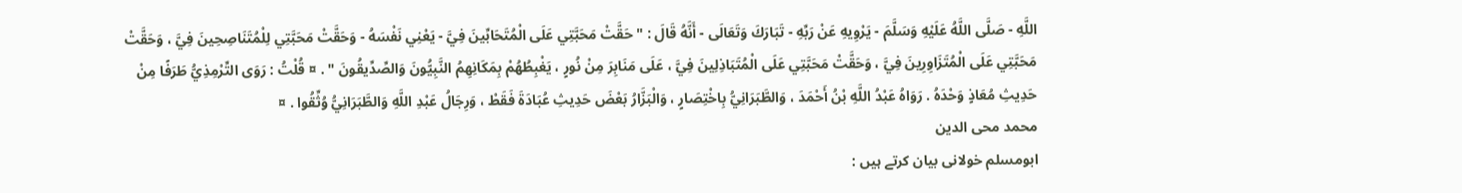اللَّهِ - صَلَّى اللَّهُ عَلَيْهِ وَسَلَّمَ - يَرْوِيهِ عَنْ رَبِّهِ - تَبَارَكَ وَتَعَالَى - أَنَّهُ قَالَ : " حَقَّتْ مَحَبَّتِي عَلَى الْمُتَحَابِّينَ فِيَّ - يَعْنِي نَفْسَهُ - وَحَقَّتْ مَحَبَّتِي لِلْمُتَنَاصِحِينَ فِيَّ ، وَحَقَّتْ مَحَبَّتِي عَلَى الْمُتَزَاوِرِينَ فِيَّ ، وَحَقَّتْ مَحَبَّتِي عَلَى الْمُتَبَاذِلِينَ فِيَّ ، عَلَى مَنَابِرَ مِنْ نُورٍ ، يَغْبِطُهُمْ بِمَكَانِهِمُ النَّبِيُّونَ وَالصِّدِّيقُونَ " . ¤ قُلْتُ : رَوَى التِّرْمِذِيُّ طَرَفًا مِنْ حَدِيثِ مُعَاذٍ وَحْدَهُ . رَوَاهُ عَبْدُ اللَّهِ بْنُ أَحْمَدَ ، وَالطَّبَرَانِيُّ بِاخْتِصَارٍ ، وَالْبَزَّارُ بَعْضَ حَدِيثِ عُبَادَةَ فَقَطْ ، وَرِجَالُ عَبْدِ اللَّهِ وَالطَّبَرَانِيُّ وُثِّقُوا . ¤
محمد محی الدین
ابومسلم خولانی بیان کرتے ہیں :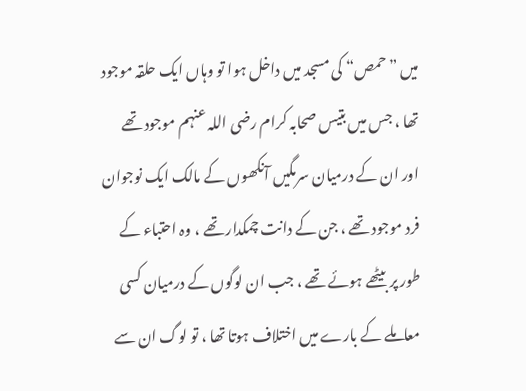میں ”حمص“ کی مسجد میں داخل ہوا تو وہاں ایک حلقہ موجود تھا ، جس میں بتیس صحابہ کرام رضی اللہ عنہم موجود تھے اور ان کے درمیان سرمگیں آنکھوں کے مالک ایک نوجوان فرد موجود تھے ، جن کے دانت چمکدار تھے ، وہ احتباء کے طور پر بیٹھے ہوئے تھے ، جب ان لوگوں کے درمیان کسی معاملے کے بارے میں اختلاف ہوتا تھا ، تو لوگ ان سے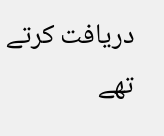دریافت کرتے تھے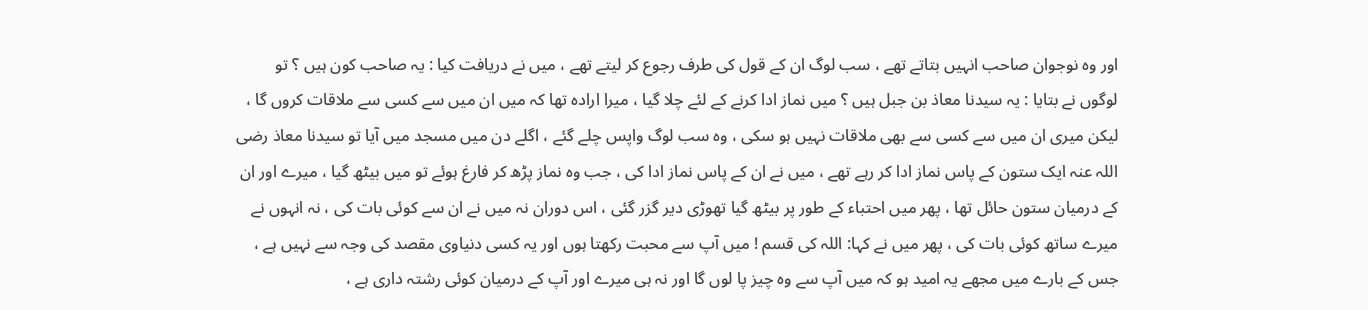اور وہ نوجوان صاحب انہیں بتاتے تھے ، سب لوگ ان کے قول کی طرف رجوع کر لیتے تھے ، میں نے دریافت کیا : یہ صاحب کون ہیں ؟ تو لوگوں نے بتایا : یہ سیدنا معاذ بن جبل ہیں ؟ میں نماز ادا کرنے کے لئے چلا گیا ، میرا ارادہ تھا کہ میں ان میں سے کسی سے ملاقات کروں گا ، لیکن میری ان میں سے کسی سے بھی ملاقات نہیں ہو سکی ، وہ سب لوگ واپس چلے گئے ، اگلے دن میں مسجد میں آیا تو سیدنا معاذ رضی اللہ عنہ ایک ستون کے پاس نماز ادا کر رہے تھے ، میں نے ان کے پاس نماز ادا کی ، جب وہ نماز پڑھ کر فارغ ہوئے تو میں بیٹھ گیا ، میرے اور ان کے درمیان ستون حائل تھا ، پھر میں احتباء کے طور پر بیٹھ گیا تھوڑی دیر گزر گئی ، اس دوران نہ میں نے ان سے کوئی بات کی ، نہ انہوں نے میرے ساتھ کوئی بات کی ، پھر میں نے کہا: اللہ کی قسم ! میں آپ سے محبت رکھتا ہوں اور یہ کسی دنیاوی مقصد کی وجہ سے نہیں ہے ، جس کے بارے میں مجھے یہ امید ہو کہ میں آپ سے وہ چیز پا لوں گا اور نہ ہی میرے اور آپ کے درمیان کوئی رشتہ داری ہے ،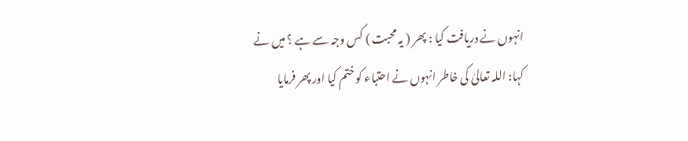انہوں نے دریافت کیا : پھر ( یہ محبت ) کس وجہ سے ہے ؟ میں نے کہا: اللہ تعالیٰ کی خاطر انہوں نے احتباء کو ختم کیا اور پھر فرمایا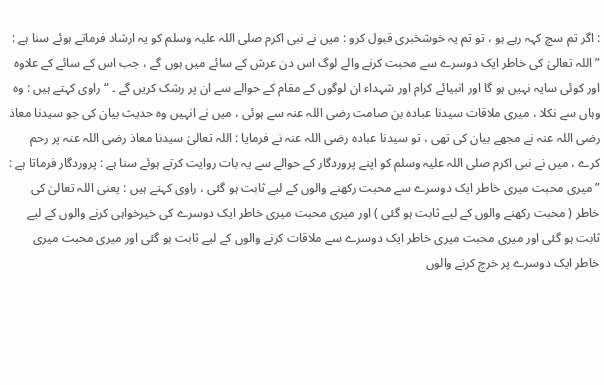: اگر تم سچ کہہ رہے ہو ، تو تم یہ خوشخبری قبول کرو : میں نے نبی اکرم صلی اللہ علیہ وسلم کو یہ ارشاد فرماتے ہوئے سنا ہے : ” اللہ تعالیٰ کی خاطر ایک دوسرے سے محبت کرنے والے لوگ اس دن عرش کے سائے میں ہوں گے ، جب اس کے سائے کے علاوہ اور کوئی سایہ نہیں ہو گا اور انبیائے کرام اور شہداء ان لوگوں کے مقام کے حوالے سے ان پر رشک کریں گے ۔ “ راوی کہتے ہیں : وہ وہاں سے نکلا ، میری ملاقات سیدنا عبادہ بن صامت رضی اللہ عنہ سے ہوئی ، میں نے انہیں وہ حدیث بیان کی جو سیدنا معاذ رضی اللہ عنہ نے مجھے بیان کی تھی ، تو سیدنا عبادہ رضی اللہ عنہ نے فرمایا : اللہ تعالیٰ سیدنا معاذ رضی اللہ عنہ پر رحم کرے ، میں نے نبی اکرم صلی اللہ علیہ وسلم کو اپنے پروردگار کے حوالے سے یہ بات روایت کرتے ہوئے سنا ہے : پروردگار فرماتا ہے : ” میری محبت میری خاطر ایک دوسرے سے محبت رکھنے والوں کے لیے ثابت ہو گئی ، راوی کہتے ہیں : یعنی اللہ تعالیٰ کی خاطر ( محبت رکھنے والوں کے لیے ثابت ہو گئی ) اور میری محبت میری خاطر ایک دوسرے کی خیرخواہی کرنے والوں کے لیے ثابت ہو گئی اور میری محبت میری خاطر ایک دوسرے سے ملاقات کرنے والوں کے لیے ثابت ہو گئی اور میری محبت میری خاطر ایک دوسرے پر خرچ کرنے والوں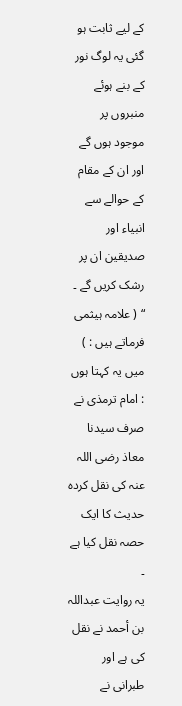کے لیے ثابت ہو گئی یہ لوگ نور کے بنے ہوئے منبروں پر موجود ہوں گے اور ان کے مقام کے حوالے سے انبیاء اور صدیقین ان پر رشک کریں گے ۔ “ ( علامہ ہیثمی فرماتے ہیں : ) میں یہ کہتا ہوں : امام ترمذی نے صرف سیدنا معاذ رضی اللہ عنہ کی نقل کردہ حدیث کا ایک حصہ نقل کیا ہے ۔
یہ روایت عبداللہ بن أحمد نے نقل کی ہے اور طبرانی نے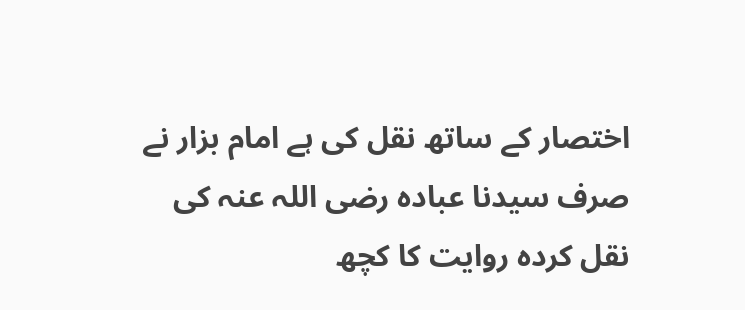اختصار کے ساتھ نقل کی ہے امام بزار نے صرف سیدنا عبادہ رضی اللہ عنہ کی نقل کردہ روایت کا کچھ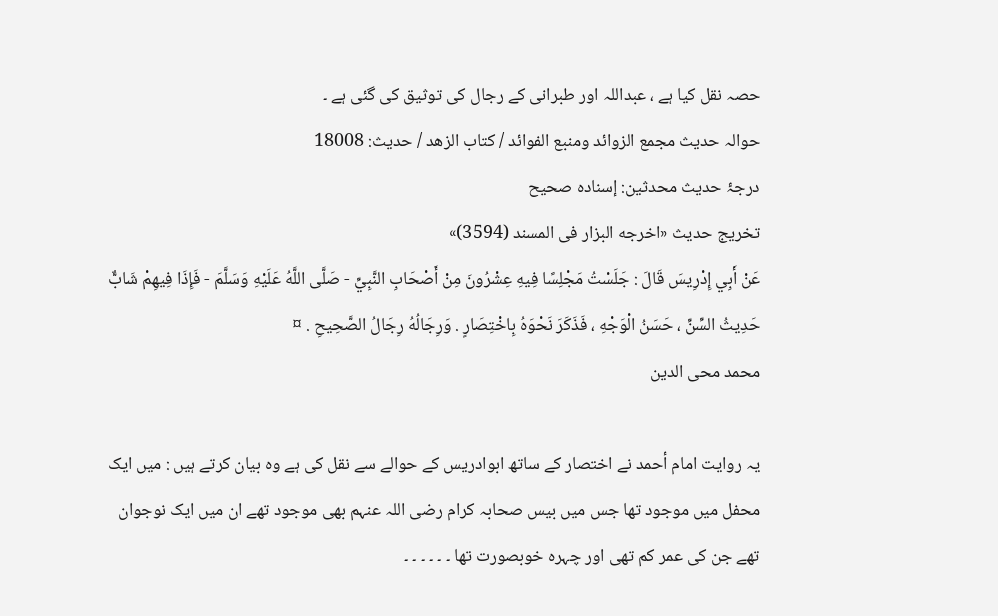حصہ نقل کیا ہے ، عبداللہ اور طبرانی کے رجال کی توثیق کی گئی ہے ۔
حوالہ حدیث مجمع الزوائد ومنبع الفوائد / كتاب الزهد / حدیث: 18008
درجۂ حدیث محدثین: إسنادہ صحیح
تخریج حدیث «اخرجه البزار فى المسند (3594)»
عَنْ أَبِي إِدْرِيسَ قَالَ : جَلَسْتُ مَجْلِسًا فِيهِ عِشْرُونَ مِنْ أَصْحَابِ النَّبِيِّ - صَلَّى اللَّهُ عَلَيْهِ وَسَلَّمَ - فَإِذَا فِيهِمْ شَابٌّ حَدِيثُ السِّنِّ ، حَسَنُ الْوَجْهِ ، فَذَكَرَ نَحْوَهُ بِاخْتِصَارٍ . وَرِجَالُهُ رِجَالُ الصَّحِيحِ . ¤
محمد محی الدین

یہ روایت امام أحمد نے اختصار کے ساتھ ابوادریس کے حوالے سے نقل کی ہے وہ بیان کرتے ہیں : میں ایک محفل میں موجود تھا جس میں بیس صحابہ کرام رضی اللہ عنہم بھی موجود تھے ان میں ایک نوجوان تھے جن کی عمر کم تھی اور چہرہ خوبصورت تھا ۔ ۔ ۔ ۔ ۔ ۔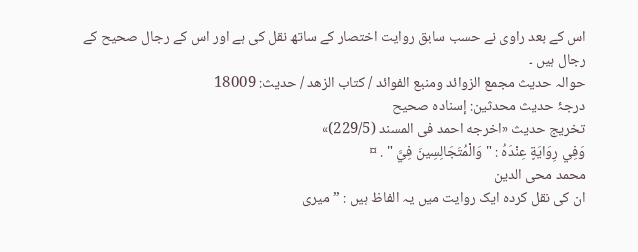اس کے بعد راوی نے حسب سابق روایت اختصار کے ساتھ نقل کی ہے اور اس کے رجال صحیح کے رجال ہیں ۔
حوالہ حدیث مجمع الزوائد ومنبع الفوائد / كتاب الزهد / حدیث: 18009
درجۂ حدیث محدثین: إسنادہ صحیح
تخریج حدیث «اخرجه احمد فى المسند (229/5)»
وَفِي رِوَايَةٍ عِنْدَهُ : " وَالْمُتَجَالِسِينَ فِيَّ " . ¤
محمد محی الدین
ان کی نقل کردہ ایک روایت میں یہ الفاظ ہیں : ” میری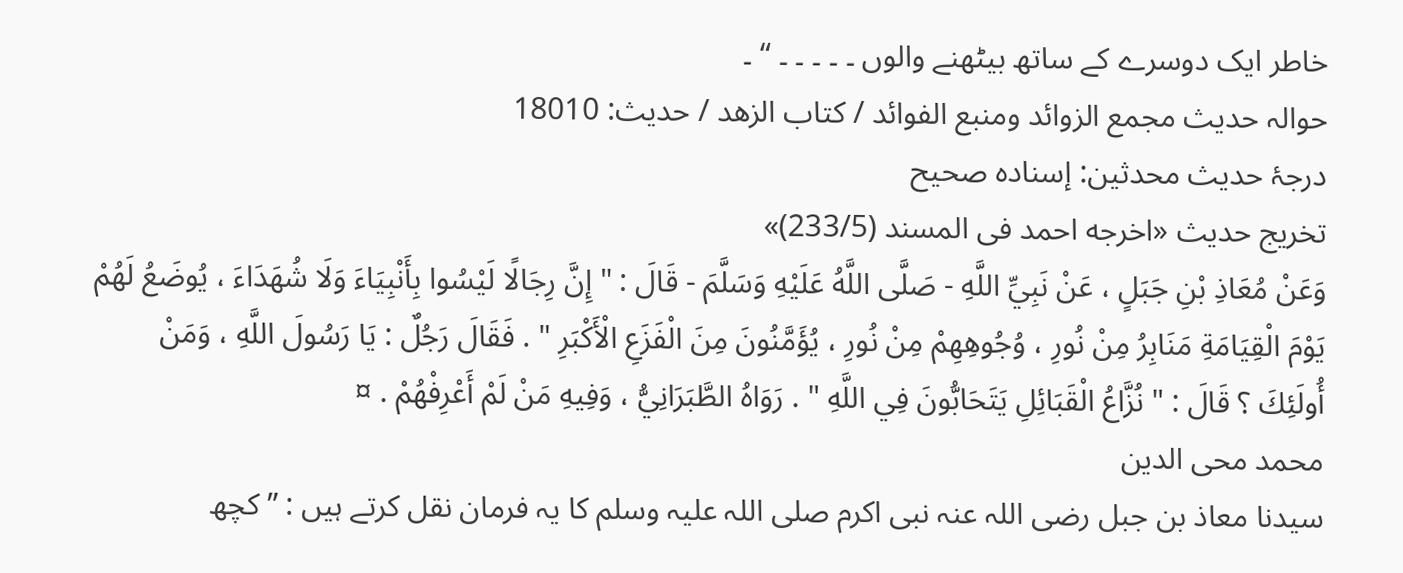خاطر ایک دوسرے کے ساتھ بیٹھنے والوں ۔ ۔ ۔ ۔ ۔ “ ۔
حوالہ حدیث مجمع الزوائد ومنبع الفوائد / كتاب الزهد / حدیث: 18010
درجۂ حدیث محدثین: إسنادہ صحیح
تخریج حدیث «اخرجه احمد فى المسند (233/5)»
وَعَنْ مُعَاذِ بْنِ جَبَلٍ ، عَنْ نَبِيِّ اللَّهِ - صَلَّى اللَّهُ عَلَيْهِ وَسَلَّمَ - قَالَ : " إِنَّ رِجَالًا لَيْسُوا بِأَنْبِيَاءَ وَلَا شُهَدَاءَ ، يُوضَعُ لَهُمْ يَوْمَ الْقِيَامَةِ مَنَابِرُ مِنْ نُورِ ، وُجُوهِهِمْ مِنْ نُورِ ، يُؤَمَّنُونَ مِنَ الْفَزَعِ الْأَكْبَرِ " . فَقَالَ رَجُلٌ : يَا رَسُولَ اللَّهِ ، وَمَنْ أُولَئِكَ ؟ قَالَ : " نُزَّاعُ الْقَبَائِلِ يَتَحَابُّونَ فِي اللَّهِ " . رَوَاهُ الطَّبَرَانِيُّ ، وَفِيهِ مَنْ لَمْ أَعْرِفْهُمْ . ¤
محمد محی الدین
سیدنا معاذ بن جبل رضی اللہ عنہ نبی اکرم صلی اللہ علیہ وسلم کا یہ فرمان نقل کرتے ہیں : ” کچھ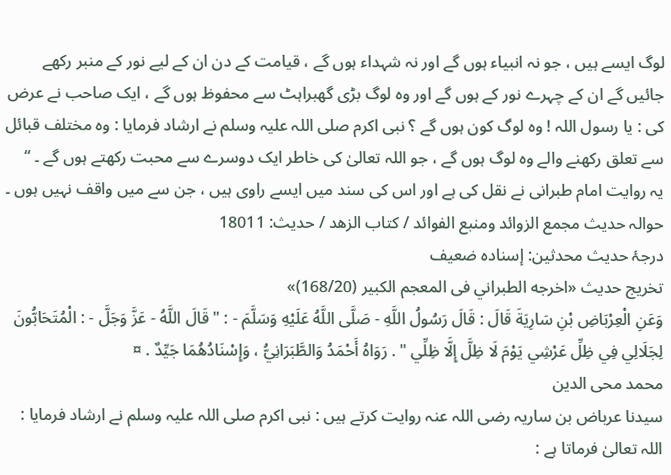لوگ ایسے ہیں ، جو نہ انبیاء ہوں گے اور نہ شہداء ہوں گے ، قیامت کے دن ان کے لیے نور کے منبر رکھے جائیں گے ان کے چہرے نور کے ہوں گے اور وہ لوگ بڑی گھبراہٹ سے محفوظ ہوں گے ، ایک صاحب نے عرض کی : یا رسول اللہ ! وہ لوگ کون ہوں گے ؟ نبی اکرم صلی اللہ علیہ وسلم نے ارشاد فرمایا : وہ مختلف قبائل سے تعلق رکھنے والے وہ لوگ ہوں گے ، جو اللہ تعالیٰ کی خاطر ایک دوسرے سے محبت رکھتے ہوں گے ۔ “
یہ روایت امام طبرانی نے نقل کی ہے اور اس کی سند میں ایسے راوی ہیں ، جن سے میں واقف نہیں ہوں ۔
حوالہ حدیث مجمع الزوائد ومنبع الفوائد / كتاب الزهد / حدیث: 18011
درجۂ حدیث محدثین: إسنادہ ضعیف
تخریج حدیث «اخرجه الطبراني فى المعجم الكبير (168/20)»
وَعَنِ الْعِرْبَاضِ بْنِ سَارِيَةَ قَالَ : قَالَ رَسُولُ اللَّهِ - صَلَّى اللَّهُ عَلَيْهِ وَسَلَّمَ - : " قَالَ اللَّهُ - عَزَّ وَجَلَّ - : الْمُتَحَابُّونَ لِجَلَالِي فِي ظِلِّ عَرْشِي يَوْمَ لَا ظِلَّ إِلَّا ظِلِّي " . رَوَاهُ أَحْمَدُ وَالطَّبَرَانِيُّ ، وَإِسْنَادُهُمَا جَيِّدٌ . ¤
محمد محی الدین
سیدنا عرباض بن ساریہ رضی اللہ عنہ روایت کرتے ہیں : نبی اکرم صلی اللہ علیہ وسلم نے ارشاد فرمایا : اللہ تعالیٰ فرماتا ہے :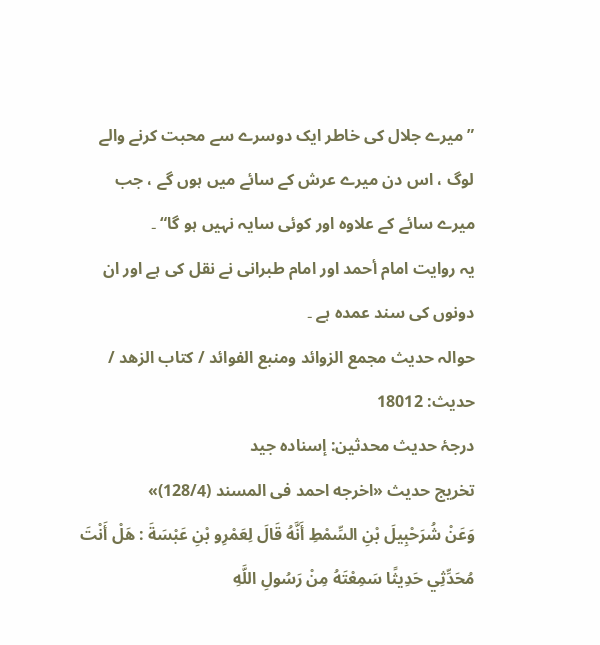” میرے جلال کی خاطر ایک دوسرے سے محبت کرنے والے لوگ ، اس دن میرے عرش کے سائے میں ہوں گے ، جب میرے سائے کے علاوہ اور کوئی سایہ نہیں ہو گا“ ۔
یہ روایت امام أحمد اور امام طبرانی نے نقل کی ہے اور ان دونوں کی سند عمدہ ہے ۔
حوالہ حدیث مجمع الزوائد ومنبع الفوائد / كتاب الزهد / حدیث: 18012
درجۂ حدیث محدثین: إسنادہ جید
تخریج حدیث «اخرجه احمد فى المسند (128/4)»
وَعَنْ شُرَحْبِيلَ بْنِ السِّمْطِ أَنَّهُ قَالَ لِعَمْرِو بْنِ عَبْسَةَ : هَلْ أَنْتَ مُحَدِّثِي حَدِيثًا سَمِعْتَهُ مِنْ رَسُولِ اللَّهِ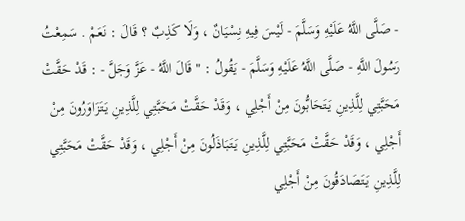- صَلَّى اللَّهُ عَلَيْهِ وَسَلَّمَ - لَيْسَ فِيهِ نِسْيَانٌ ، وَلَا كَذِبٌ ؟ قَالَ : نَعَمْ . سَمِعْتُ رَسُولَ اللَّهِ - صَلَّى اللَّهُ عَلَيْهِ وَسَلَّمَ - يَقُولُ : " قَالَ اللَّهُ - عَزَّ وَجَلَّ - : قَدْ حَقَّتْ مَحَبَّتِي لِلَّذِينِ يَتَحَابُّونَ مِنْ أَجْلِي ، وَقَدْ حَقَّتْ مَحَبَّتِي لِلَّذِينِ يَتَزَاوَرُونَ مِنْ أَجْلِي ، وَقَدْ حَقَّتْ مَحَبَّتِي لِلَّذِينِ يَتَبَاذَلُونَ مِنْ أَجْلِي ، وَقَدْ حَقَّتْ مَحَبَّتِي لِلَّذِينِ يَتَصَادَقُونَ مِنْ أَجْلِي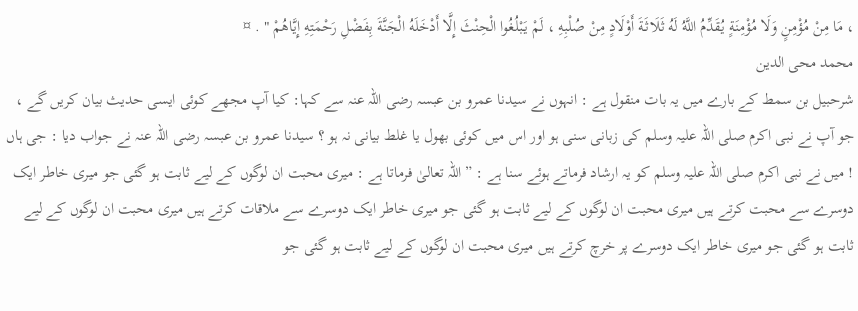، مَا مِنْ مُؤْمِنٍ وَلَا مُؤْمِنَةٍ يُقَدِّمُ اللَّهُ لَهُ ثَلَاثَةَ أَوْلَادٍ مِنْ صُلْبِهِ ، لَمْ يَبْلُغُوا الْحِنْثَ إِلَّا أَدْخَلَهُ الْجَنَّةَ بِفَضْلِ رَحْمَتِهِ إِيَّاهُمْ " . ¤
محمد محی الدین
شرحبیل بن سمط کے بارے میں یہ بات منقول ہے : انہوں نے سیدنا عمرو بن عبسہ رضی اللہ عنہ سے کہا: کیا آپ مجھے کوئی ایسی حدیث بیان کریں گے ، جو آپ نے نبی اکرم صلی اللہ علیہ وسلم کی زبانی سنی ہو اور اس میں کوئی بھول یا غلط بیانی نہ ہو ؟ سیدنا عمرو بن عبسہ رضی اللہ عنہ نے جواب دیا : جی ہاں ! میں نے نبی اکرم صلی اللہ علیہ وسلم کو یہ ارشاد فرماتے ہوئے سنا ہے : ” اللہ تعالیٰ فرماتا ہے : میری محبت ان لوگوں کے لیے ثابت ہو گئی جو میری خاطر ایک دوسرے سے محبت کرتے ہیں میری محبت ان لوگوں کے لیے ثابت ہو گئی جو میری خاطر ایک دوسرے سے ملاقات کرتے ہیں میری محبت ان لوگوں کے لیے ثابت ہو گئی جو میری خاطر ایک دوسرے پر خرچ کرتے ہیں میری محبت ان لوگوں کے لیے ثابت ہو گئی جو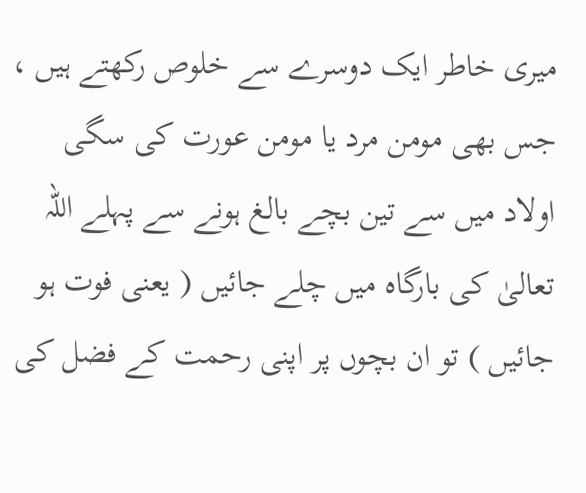میری خاطر ایک دوسرے سے خلوص رکھتے ہیں ، جس بھی مومن مرد یا مومن عورت کی سگی اولاد میں سے تین بچے بالغ ہونے سے پہلے اللہ تعالیٰ کی بارگاہ میں چلے جائیں ( یعنی فوت ہو جائیں ) تو ان بچوں پر اپنی رحمت کے فضل کی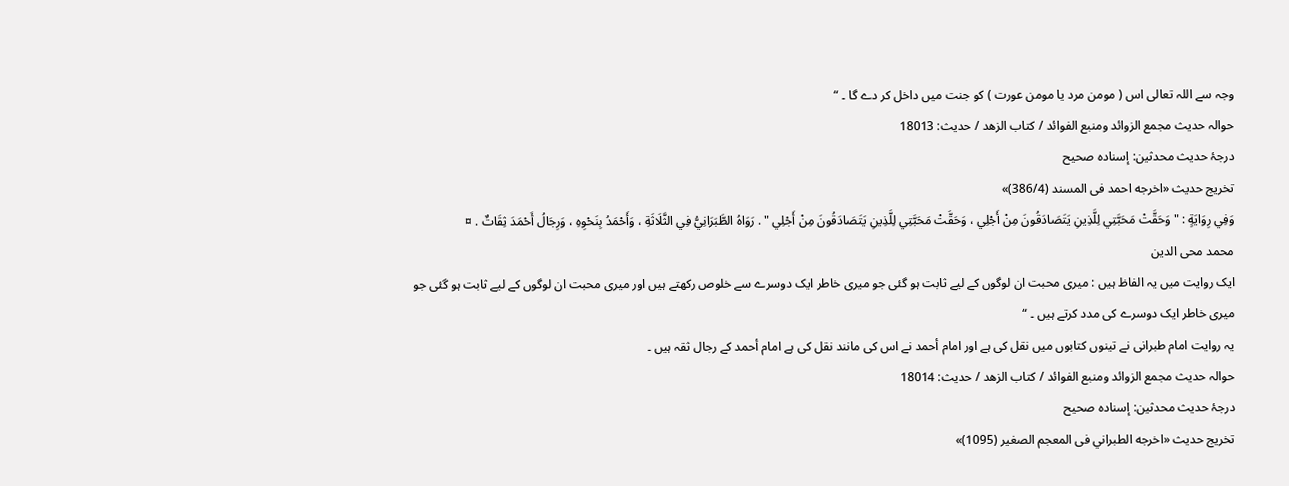وجہ سے اللہ تعالی اس ( مومن مرد یا مومن عورت ) کو جنت میں داخل کر دے گا ۔ “
حوالہ حدیث مجمع الزوائد ومنبع الفوائد / كتاب الزهد / حدیث: 18013
درجۂ حدیث محدثین: إسنادہ صحیح
تخریج حدیث «اخرجه احمد فى المسند (386/4)»
وَفِي رِوَايَةٍ : " وَحَقَّتْ مَحَبَّتِي لِلَّذِينِ يَتَصَادَقُونَ مِنْ أَجْلِي ، وَحَقَّتْ مَحَبَّتِي لِلَّذِينِ يَتَصَادَقُونَ مِنْ أَجْلِي " . رَوَاهُ الطَّبَرَانِيُّ فِي الثَّلَاثَةِ ، وَأَحْمَدُ بِنَحْوِهِ ، وَرِجَالُ أَحْمَدَ ثِقَاتٌ . ¤
محمد محی الدین
ایک روایت میں یہ الفاظ ہیں : میری محبت ان لوگوں کے لیے ثابت ہو گئی جو میری خاطر ایک دوسرے سے خلوص رکھتے ہیں اور میری محبت ان لوگوں کے لیے ثابت ہو گئی جو میری خاطر ایک دوسرے کی مدد کرتے ہیں ۔ “
یہ روایت امام طبرانی نے تینوں کتابوں میں نقل کی ہے اور امام أحمد نے اس کی مانند نقل کی ہے امام أحمد کے رجال ثقہ ہیں ۔
حوالہ حدیث مجمع الزوائد ومنبع الفوائد / كتاب الزهد / حدیث: 18014
درجۂ حدیث محدثین: إسنادہ صحیح
تخریج حدیث «اخرجه الطبراني فى المعجم الصغير (1095)»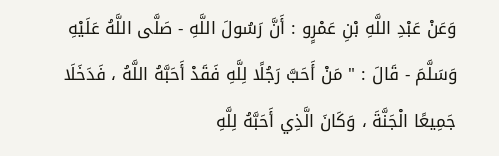وَعَنْ عَبْدِ اللَّهِ بْنِ عَمْرٍو : أَنَّ رَسُولَ اللَّهِ - صَلَّى اللَّهُ عَلَيْهِ وَسَلَّمَ - قَالَ : " مَنْ أَحَبَّ رَجُلًا لِلَّهِ فَقَدْ أَحَبَّهُ اللَّهُ ، فَدَخَلَا جَمِيعًا الْجَنَّةَ ، وَكَانَ الَّذِي أَحَبَّهُ لِلَّهِ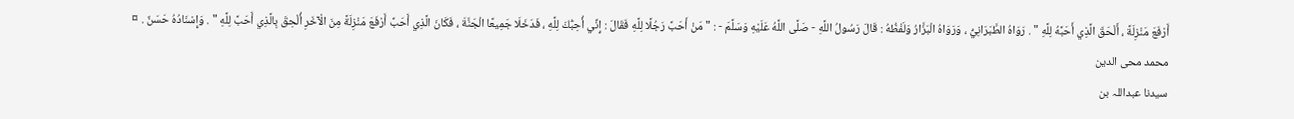أَرْفَعَ مَنْزِلَةً ، أَلْحَقَ الَّذِي أَحَبَّهُ لِلَّهِ " . رَوَاهُ الطَّبَرَانِيُّ ، وَرَوَاهُ الْبَزَّارُ وَلَفْظُهُ : قَالَ رَسُولُ اللَّهِ - صَلَّى اللَّهُ عَلَيْهِ وَسَلَّمَ - : " مَنْ أَحَبَّ رَجُلًا لِلَّهِ فَقَالَ : إِنِّي أُحِبُّكَ لِلَّهِ ، فَدَخَلَا جَمِيعًا الْجَنَّةَ ، فَكَانَ الَّذِي أَحَبَّ أَرْفَعَ مَنْزِلَةً مِنَ الْآخَرِ أُلْحِقَ بِالَّذِي أَحَبَّ لِلَّهِ " . وَإِسْنَادُهُ حَسَنٌ . ¤
محمد محی الدین
سیدنا عبداللہ بن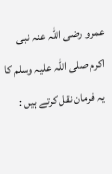عمرو رضی اللہ عنہ نبی اکرم صلی اللہ علیہ وسلم کا یہ فرمان نقل کرتے ہیں :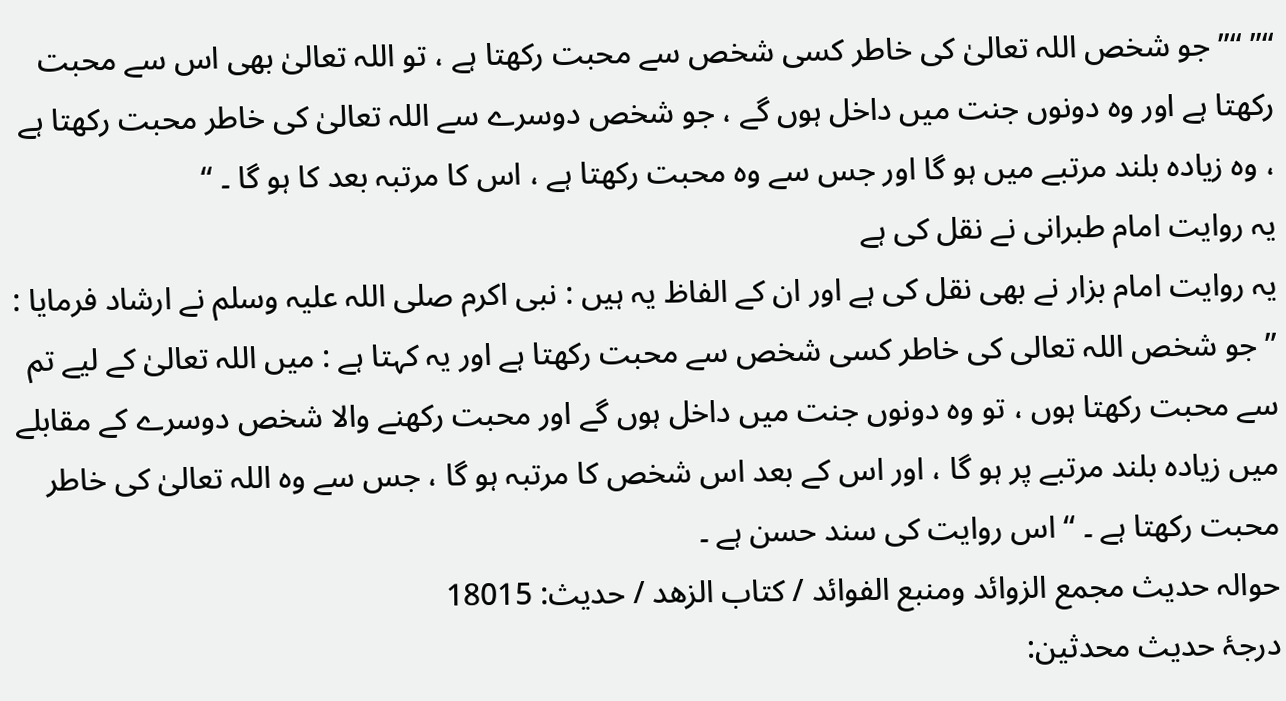“” “” جو شخص اللہ تعالیٰ کی خاطر کسی شخص سے محبت رکھتا ہے ، تو اللہ تعالیٰ بھی اس سے محبت رکھتا ہے اور وہ دونوں جنت میں داخل ہوں گے ، جو شخص دوسرے سے اللہ تعالیٰ کی خاطر محبت رکھتا ہے ، وہ زیادہ بلند مرتبے میں ہو گا اور جس سے وہ محبت رکھتا ہے ، اس کا مرتبہ بعد کا ہو گا ۔ “
یہ روایت امام طبرانی نے نقل کی ہے
یہ روایت امام بزار نے بھی نقل کی ہے اور ان کے الفاظ یہ ہیں : نبی اکرم صلی اللہ علیہ وسلم نے ارشاد فرمایا : ” جو شخص اللہ تعالی کی خاطر کسی شخص سے محبت رکھتا ہے اور یہ کہتا ہے : میں اللہ تعالیٰ کے لیے تم سے محبت رکھتا ہوں ، تو وہ دونوں جنت میں داخل ہوں گے اور محبت رکھنے والا شخص دوسرے کے مقابلے میں زیادہ بلند مرتبے پر ہو گا ، اور اس کے بعد اس شخص کا مرتبہ ہو گا ، جس سے وہ اللہ تعالیٰ کی خاطر محبت رکھتا ہے ۔ “ اس روایت کی سند حسن ہے ۔
حوالہ حدیث مجمع الزوائد ومنبع الفوائد / كتاب الزهد / حدیث: 18015
درجۂ حدیث محدثین: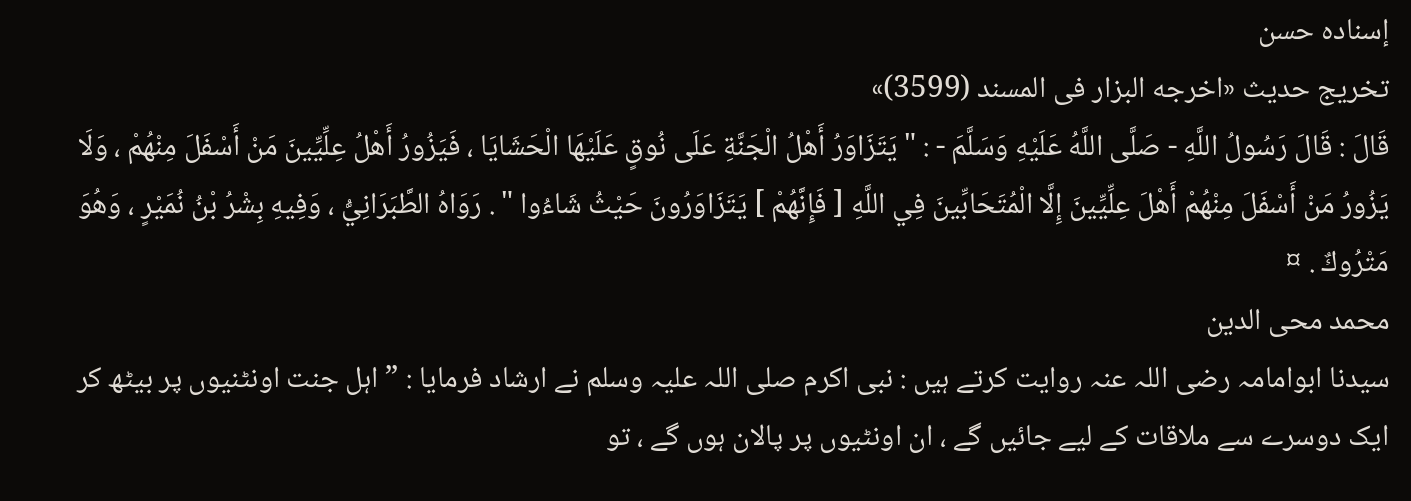إسنادہ حسن
تخریج حدیث «اخرجه البزار فى المسند (3599)»
قَالَ : قَالَ رَسُولُ اللَّهِ - صَلَّى اللَّهُ عَلَيْهِ وَسَلَّمَ - : " يَتَزَاوَرُ أَهْلُ الْجَنَّةِ عَلَى نُوقٍ عَلَيْهَا الْحَشَايَا ، فَيَزُورُ أَهْلُ عِلِّيِّينَ مَنْ أَسْفَلَ مِنْهُمْ ، وَلَا يَزُورُ مَنْ أَسْفَلَ مِنْهُمْ أَهْلَ عِلِّيِّينَ إِلَّا الْمُتَحَابِّينَ فِي اللَّهِ [ فَإِنَّهُمْ ] يَتَزَاوَرُونَ حَيْثُ شَاءُوا " . رَوَاهُ الطَّبَرَانِيُّ ، وَفِيهِ بِشْرُ بْنُ نُمَيْرٍ ، وَهُوَ مَتْرُوكٌ . ¤
محمد محی الدین
سیدنا ابوامامہ رضی اللہ عنہ روایت کرتے ہیں : نبی اکرم صلی اللہ علیہ وسلم نے ارشاد فرمایا : ” اہل جنت اونٹنیوں پر بیٹھ کر ایک دوسرے سے ملاقات کے لیے جائیں گے ، ان اونٹیوں پر پالان ہوں گے ، تو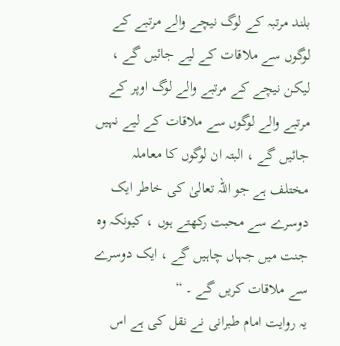بلند مرتبہ کے لوگ نیچے والے مرتبے کے لوگوں سے ملاقات کے لیے جائیں گے ، لیکن نیچے کے مرتبے والے لوگ اوپر کے مرتبے والے لوگوں سے ملاقات کے لیے نہیں جائیں گے ، البتہ ان لوگوں کا معاملہ مختلف ہے جو اللہ تعالیٰ کی خاطر ایک دوسرے سے محبت رکھتے ہوں ، کیونکہ وہ جنت میں جہاں چاہیں گے ، ایک دوسرے سے ملاقات کریں گے ۔ “
یہ روایت امام طبرانی نے نقل کی ہے اس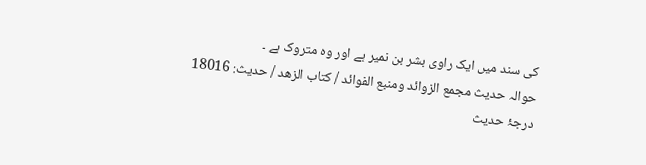کی سند میں ایک راوی بشر بن نمیر ہے اور وہ متروک ہے ۔
حوالہ حدیث مجمع الزوائد ومنبع الفوائد / كتاب الزهد / حدیث: 18016
درجۂ حدیث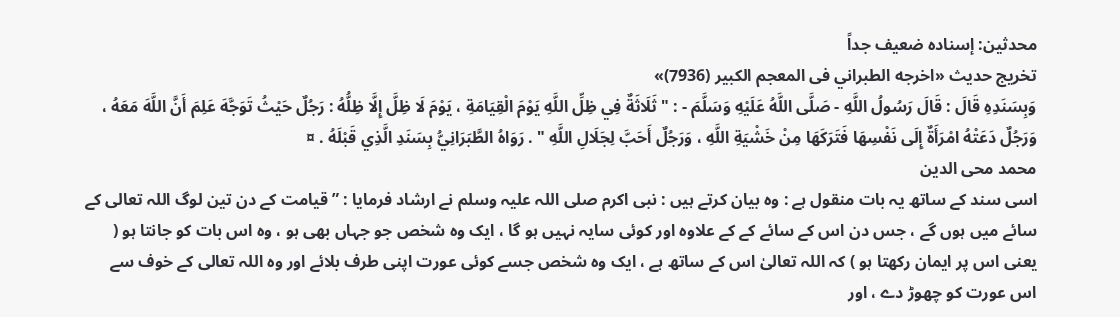محدثین: إسنادہ ضعیف جداً
تخریج حدیث «اخرجه الطبراني فى المعجم الكبير (7936)»
وَبِسَنَدِهِ قَالَ : قَالَ رَسُولُ اللَّهِ - صَلَّى اللَّهُ عَلَيْهِ وَسَلَّمَ - : " ثَلَاثَةٌ فِي ظِلِّ اللَّهِ يَوْمَ الْقِيَامَةِ ، يَوْمَ لَا ظِلَّ إِلَّا ظِلُّهُ : رَجُلٌ حَيْثُ تَوَجَّهَ عَلِمَ أَنَّ اللَّهَ مَعَهُ ، وَرَجُلٌ دَعَتْهُ امْرَأَةٌ إِلَى نَفْسِهَا فَتَرَكَهَا مِنْ خَشْيَةِ اللَّهِ ، وَرَجُلٌ أَحَبَّ لِجَلَالِ اللَّهِ " . رَوَاهُ الطَّبَرَانِيُّ بِسَنَدِ الَّذِي قَبْلَهُ . ¤
محمد محی الدین
اسی سند کے ساتھ یہ بات منقول ہے : وہ بیان کرتے ہیں : نبی اکرم صلی اللہ علیہ وسلم نے ارشاد فرمایا : ” قیامت کے دن تین لوگ اللہ تعالی کے سائے میں ہوں گے ، جس دن اس کے سائے کے کے علاوہ اور کوئی سایہ نہیں ہو گا ، ایک وہ شخص جو جہاں بھی ہو ، وہ اس بات کو جانتا ہو ( یعنی اس پر ایمان رکھتا ہو ) کہ اللہ تعالیٰ اس کے ساتھ ہے ، ایک وہ شخص جسے کوئی عورت اپنی طرف بلائے اور وہ اللہ تعالی کے خوف سے اس عورت کو چھوڑ دے ، اور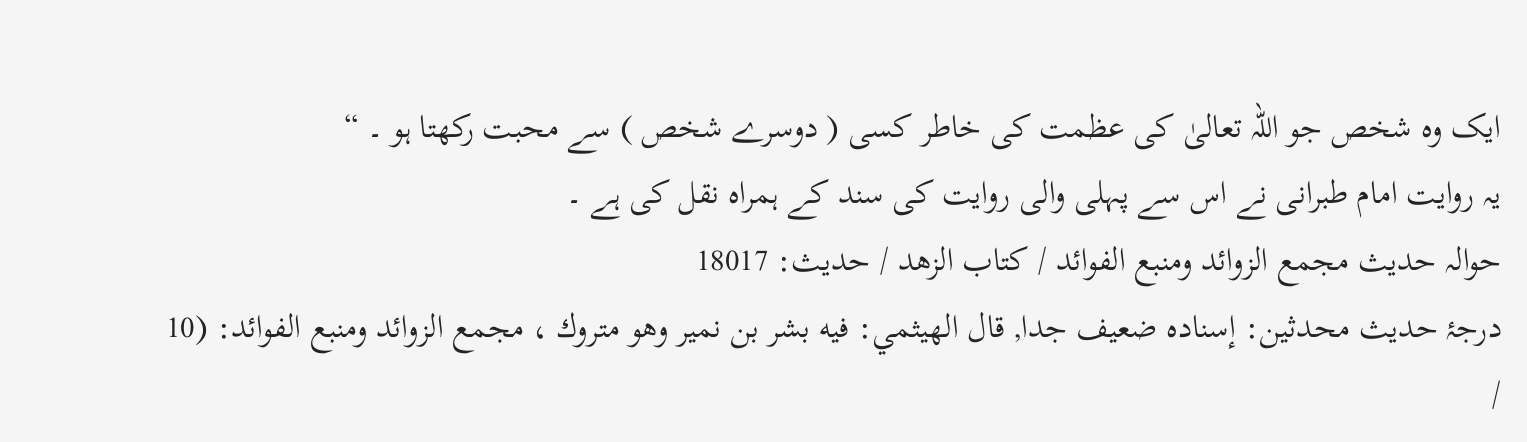ایک وہ شخص جو اللہ تعالیٰ کی عظمت کی خاطر کسی ( دوسرے شخص ) سے محبت رکھتا ہو ۔ “
یہ روایت امام طبرانی نے اس سے پہلی والی روایت کی سند کے ہمراہ نقل کی ہے ۔
حوالہ حدیث مجمع الزوائد ومنبع الفوائد / كتاب الزهد / حدیث: 18017
درجۂ حدیث محدثین: إسناده ضعيف جدا, قال الهيثمي: فيه بشر بن نمير وهو متروك ، مجمع الزوائد ومنبع الفوائد: (10 /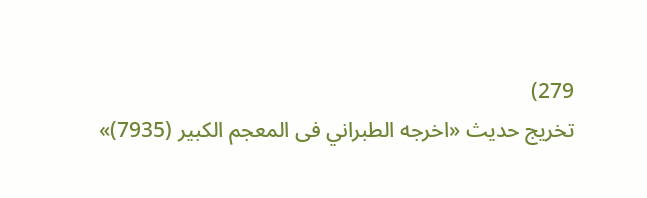279)
تخریج حدیث «اخرجه الطبراني فى المعجم الكبير (7935)»